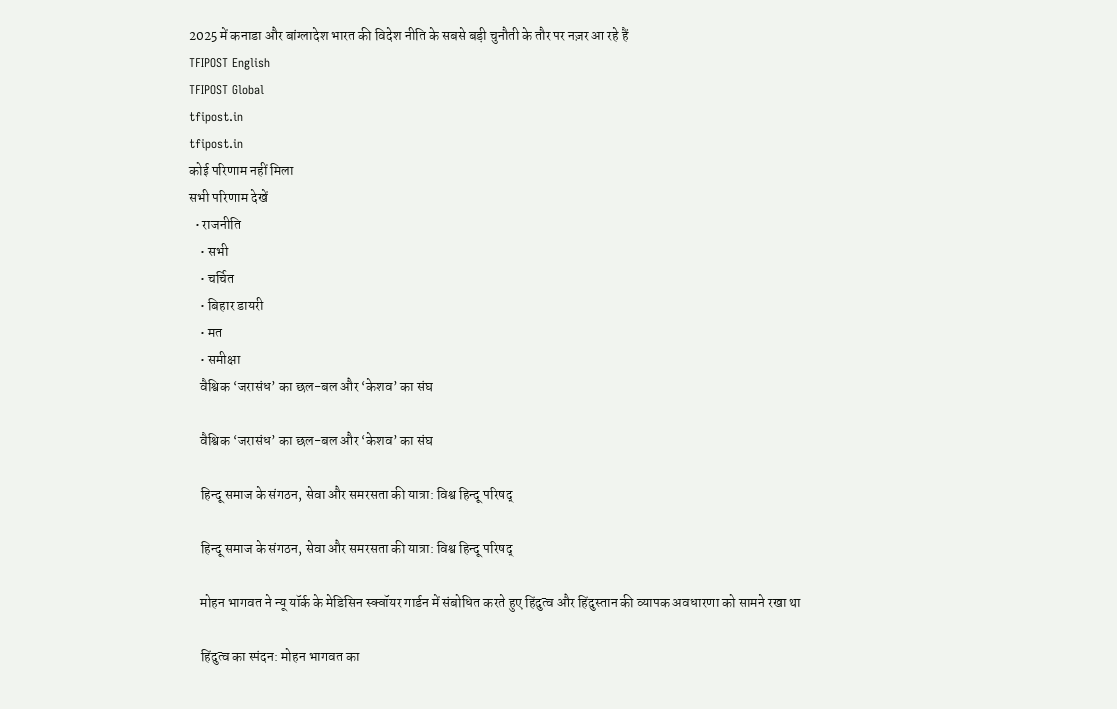2025 में कनाडा और बांग्लादेश भारत की विदेश नीति के सबसे बड़ी चुनौती के तौर पर नज़र आ रहे हैं
TFIPOST English
TFIPOST Global
tfipost.in
tfipost.in
कोई परिणाम नहीं मिला
सभी परिणाम देखें
  • राजनीति
    • सभी
    • चर्चित
    • बिहार डायरी
    • मत
    • समीक्षा
    वैश्विक ‘जरासंध’ का छल-बल और ‘केशव’ का संघ

    वैश्विक ‘जरासंध’ का छल-बल और ‘केशव’ का संघ

    हिन्दू समाज के संगठन, सेवा और समरसता की यात्रा: विश्व हिन्दू परिषद्

    हिन्दू समाज के संगठन, सेवा और समरसता की यात्रा: विश्व हिन्दू परिषद्

    मोहन भागवत ने न्यू यॉर्क के मेडिसिन स्क्वॉयर गार्डन में संबोधित करते हुए हिंदुत्व और हिंदुस्तान की व्यापक अवधारणा को सामने रखा था

    हिंदुत्व का स्पंदन: मोहन भागवत का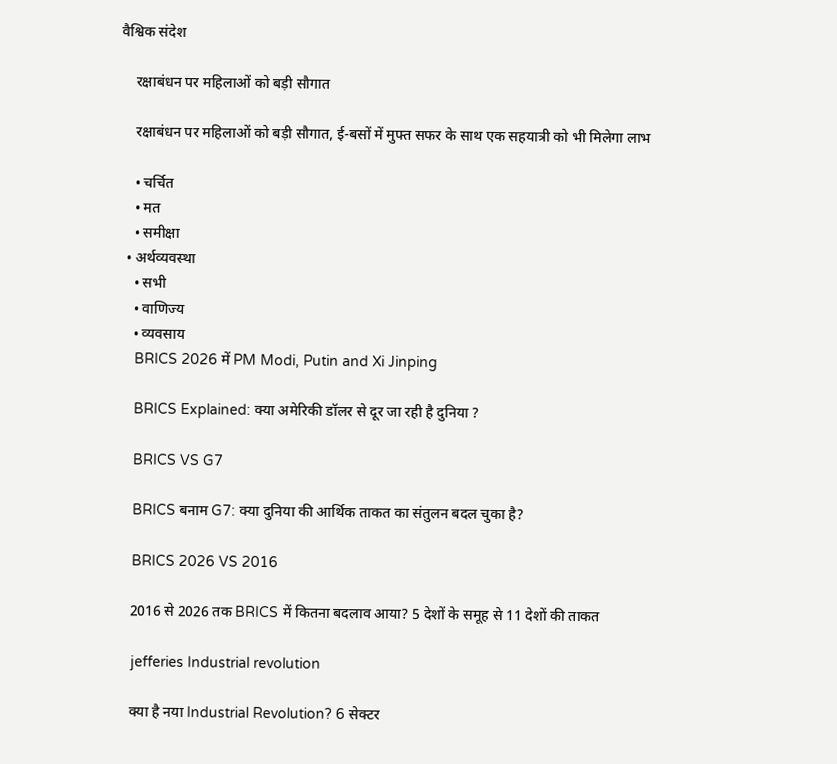वैश्विक संदेश

    रक्षाबंधन पर महिलाओं को बड़ी सौगात

    रक्षाबंधन पर महिलाओं को बड़ी सौगात, ई-बसों में मुफ्त सफर के साथ एक सहयात्री को भी मिलेगा लाभ

    • चर्चित
    • मत
    • समीक्षा
  • अर्थव्यवस्था
    • सभी
    • वाणिज्य
    • व्यवसाय
    BRICS 2026 में PM Modi, Putin and Xi Jinping

    BRICS Explained: क्या अमेरिकी डॉलर से दूर जा रही है दुनिया ?

    BRICS VS G7

    BRICS बनाम G7: क्या दुनिया की आर्थिक ताकत का संतुलन बदल चुका है?

    BRICS 2026 VS 2016

    2016 से 2026 तक BRICS में कितना बदलाव आया? 5 देशों के समूह से 11 देशों की ताकत

    jefferies Industrial revolution

    क्या है नया Industrial Revolution? 6 सेक्टर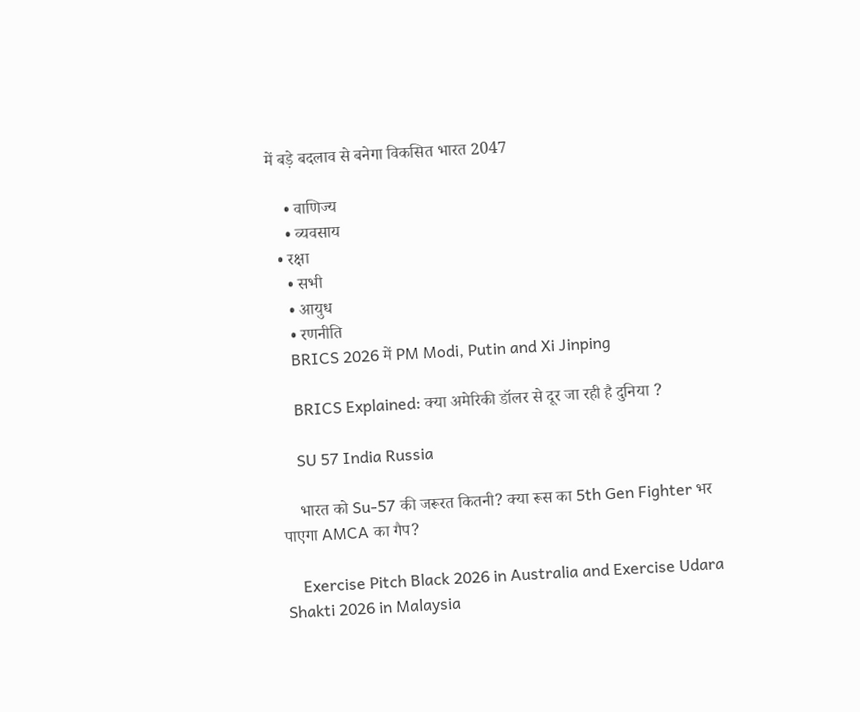में बड़े बदलाव से बनेगा विकसित भारत 2047

    • वाणिज्य
    • व्यवसाय
  • रक्षा
    • सभी
    • आयुध
    • रणनीति
    BRICS 2026 में PM Modi, Putin and Xi Jinping

    BRICS Explained: क्या अमेरिकी डॉलर से दूर जा रही है दुनिया ?

    SU 57 India Russia

    भारत को Su-57 की जरूरत कितनी? क्या रूस का 5th Gen Fighter भर पाएगा AMCA का गैप?

    Exercise Pitch Black 2026 in Australia and Exercise Udara Shakti 2026 in Malaysia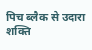पिच ब्लैक से उदारा शक्ति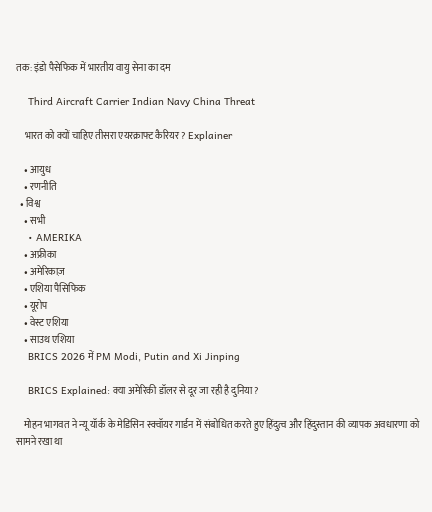तक: इंडो पैसेफिक में भारतीय वायु सेना का दम

    Third Aircraft Carrier Indian Navy China Threat

    भारत को क्यों चाहिए तीसरा एयरक्राफ्ट कैरियर? Explainer

    • आयुध
    • रणनीति
  • विश्व
    • सभी
    • AMERIKA
    • अफ्रीका
    • अमेरिकाज़
    • एशिया पैसिफिक
    • यूरोप
    • वेस्ट एशिया
    • साउथ एशिया
    BRICS 2026 में PM Modi, Putin and Xi Jinping

    BRICS Explained: क्या अमेरिकी डॉलर से दूर जा रही है दुनिया ?

    मोहन भागवत ने न्यू यॉर्क के मेडिसिन स्क्वॉयर गार्डन में संबोधित करते हुए हिंदुत्व और हिंदुस्तान की व्यापक अवधारणा को सामने रखा था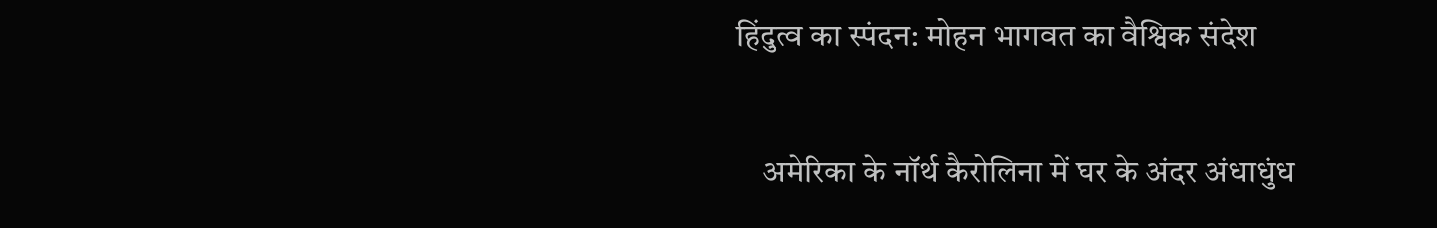हिंदुत्व का स्पंदन: मोहन भागवत का वैश्विक संदेश

    अमेरिका के नॉर्थ कैरोलिना में घर के अंदर अंधाधुंध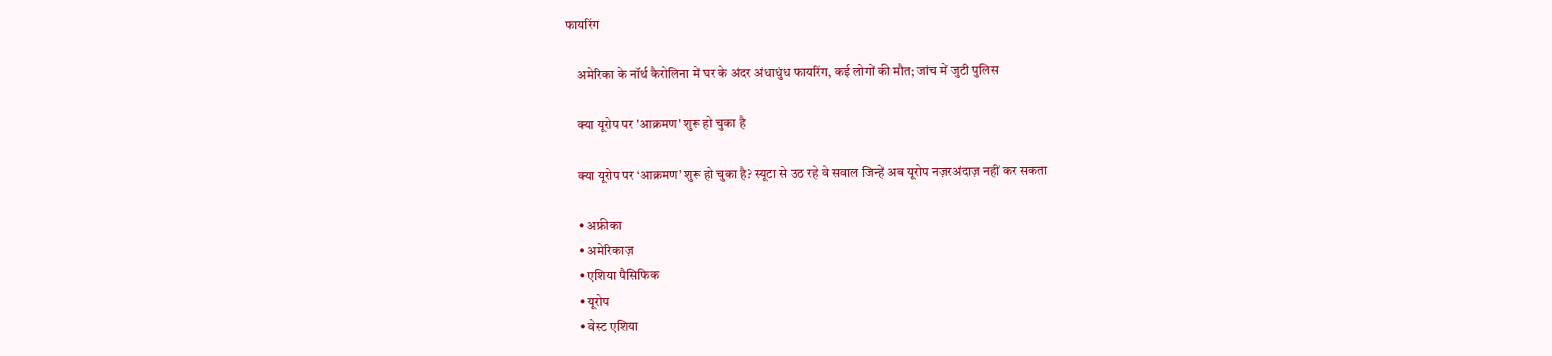फायरिंग

    अमेरिका के नॉर्थ कैरोलिना में घर के अंदर अंधाधुंध फायरिंग, कई लोगों की मौत; जांच में जुटी पुलिस

    क्या यूरोप पर 'आक्रमण' शुरू हो चुका है

    क्या यूरोप पर ‘आक्रमण’ शुरू हो चुका है? स्यूटा से उठ रहे वे सवाल जिन्हें अब यूरोप नज़रअंदाज़ नहीं कर सकता

    • अफ्रीका
    • अमेरिकाज़
    • एशिया पैसिफिक
    • यूरोप
    • वेस्ट एशिया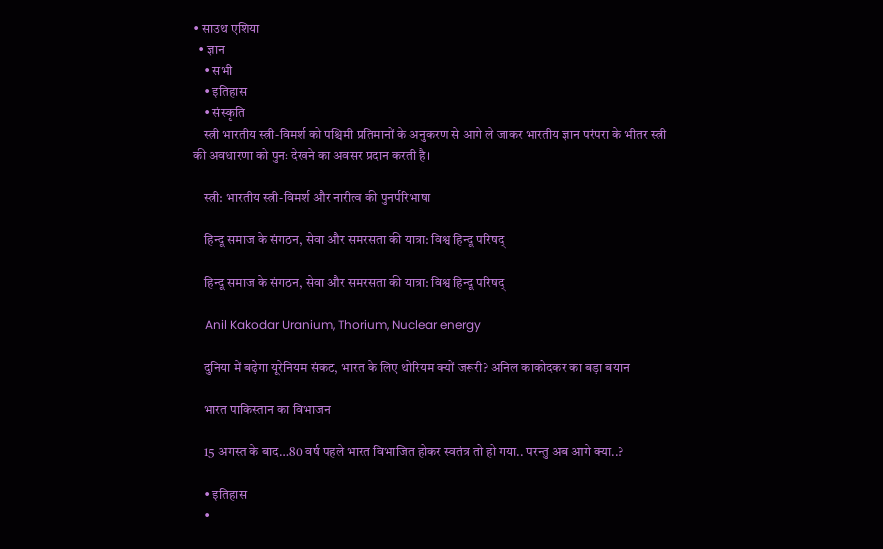• साउथ एशिया
  • ज्ञान
    • सभी
    • इतिहास
    • संस्कृति
    स्त्री भारतीय स्त्री-विमर्श को पश्चिमी प्रतिमानों के अनुकरण से आगे ले जाकर भारतीय ज्ञान परंपरा के भीतर स्त्री की अवधारणा को पुनः देखने का अवसर प्रदान करती है।

    स्त्री: भारतीय स्त्री-विमर्श और नारीत्व की पुनर्परिभाषा

    हिन्दू समाज के संगठन, सेवा और समरसता की यात्रा: विश्व हिन्दू परिषद्

    हिन्दू समाज के संगठन, सेवा और समरसता की यात्रा: विश्व हिन्दू परिषद्

    Anil Kakodar Uranium, Thorium, Nuclear energy

    दुनिया में बढ़ेगा यूरेनियम संकट, भारत के लिए थोरियम क्यों जरूरी? अनिल काकोदकर का बड़ा बयान

    भारत पाकिस्तान का विभाजन

    15 अगस्त के बाद…80 वर्ष पहले भारत विभाजित होकर स्वतंत्र तो हो गया.. परन्तु अब आगे क्या..?

    • इतिहास
    •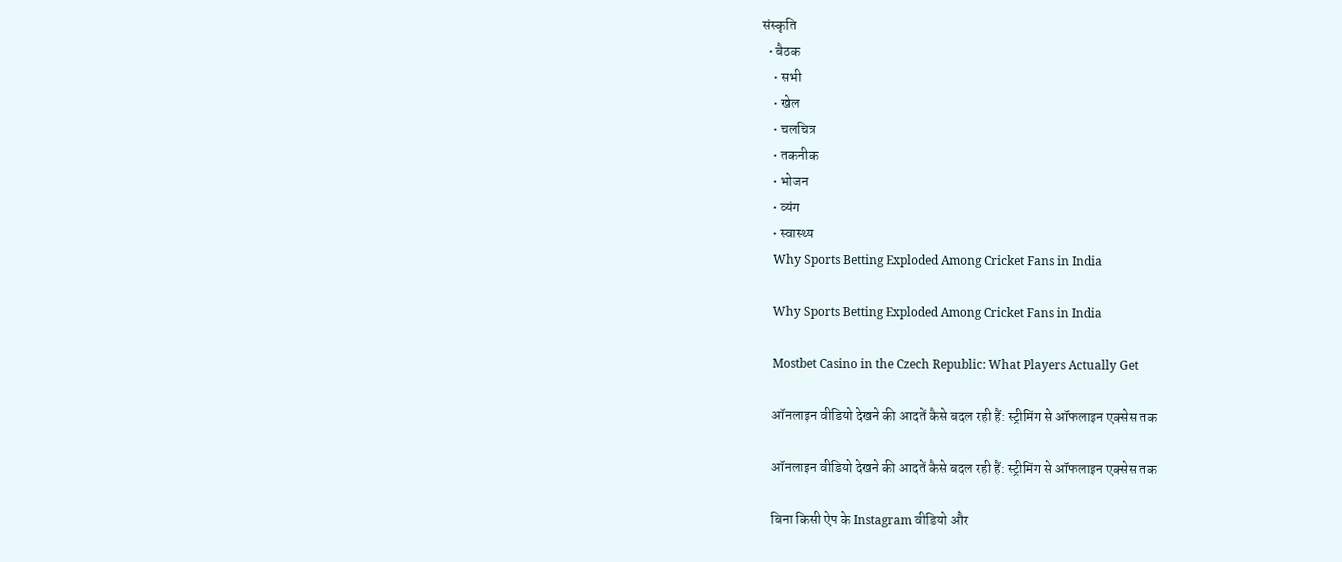संस्कृति
  • बैठक
    • सभी
    • खेल
    • चलचित्र
    • तकनीक
    • भोजन
    • व्यंग
    • स्वास्थ्य
    Why Sports Betting Exploded Among Cricket Fans in India

    Why Sports Betting Exploded Among Cricket Fans in India

    Mostbet Casino in the Czech Republic: What Players Actually Get

    ऑनलाइन वीडियो देखने की आदतें कैसे बदल रही हैं: स्ट्रीमिंग से ऑफलाइन एक्सेस तक

    ऑनलाइन वीडियो देखने की आदतें कैसे बदल रही हैं: स्ट्रीमिंग से ऑफलाइन एक्सेस तक

    बिना किसी ऐप के Instagram वीडियो और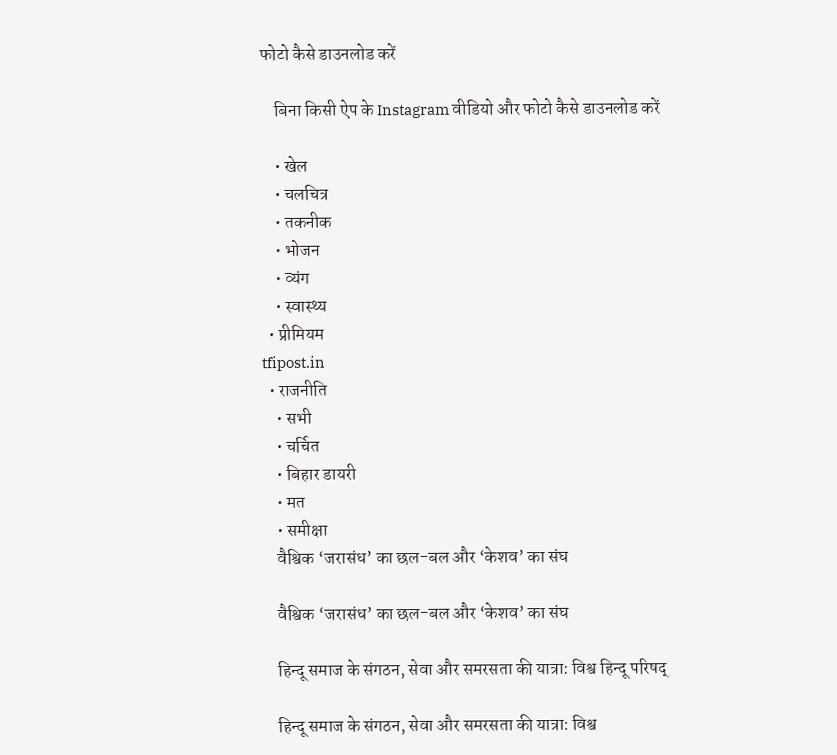फोटो कैसे डाउनलोड करें

    बिना किसी ऐप के Instagram वीडियो और फोटो कैसे डाउनलोड करें

    • खेल
    • चलचित्र
    • तकनीक
    • भोजन
    • व्यंग
    • स्वास्थ्य
  • प्रीमियम
tfipost.in
  • राजनीति
    • सभी
    • चर्चित
    • बिहार डायरी
    • मत
    • समीक्षा
    वैश्विक ‘जरासंध’ का छल-बल और ‘केशव’ का संघ

    वैश्विक ‘जरासंध’ का छल-बल और ‘केशव’ का संघ

    हिन्दू समाज के संगठन, सेवा और समरसता की यात्रा: विश्व हिन्दू परिषद्

    हिन्दू समाज के संगठन, सेवा और समरसता की यात्रा: विश्व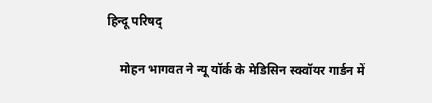हिन्दू परिषद्

    मोहन भागवत ने न्यू यॉर्क के मेडिसिन स्क्वॉयर गार्डन में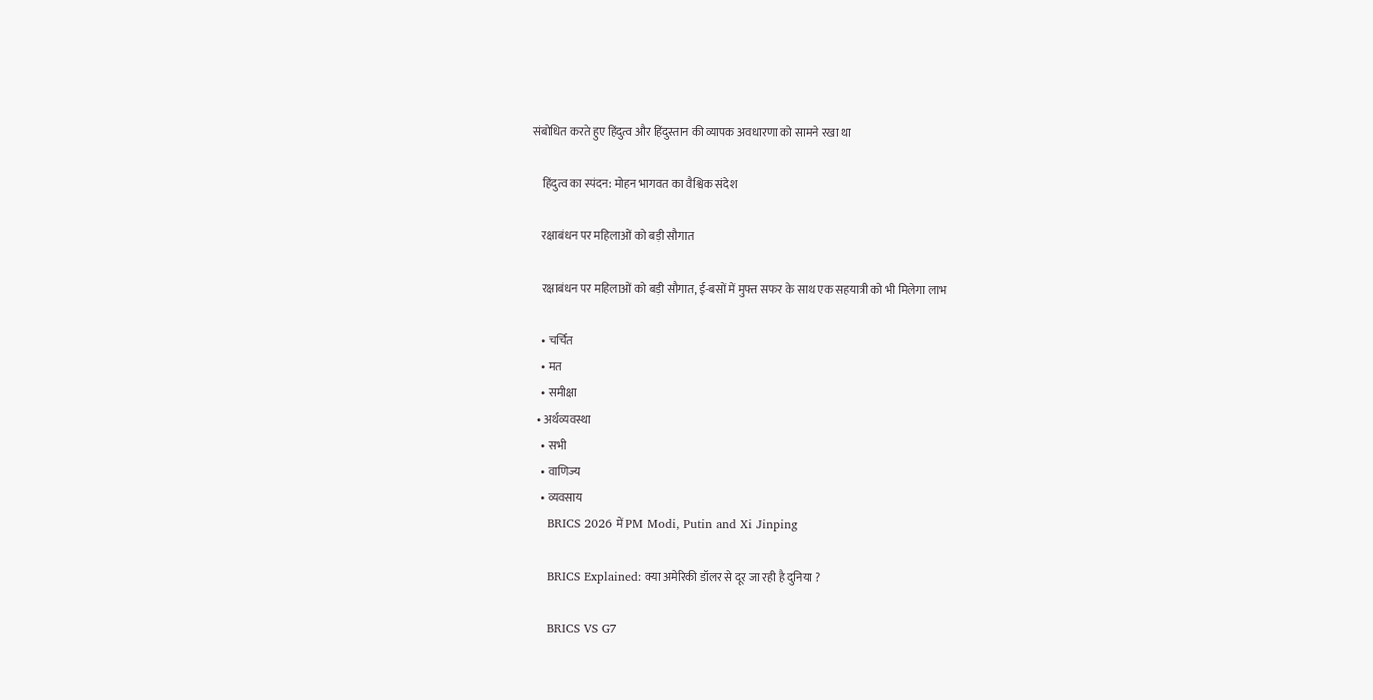संबोधित करते हुए हिंदुत्व और हिंदुस्तान की व्यापक अवधारणा को सामने रखा था

    हिंदुत्व का स्पंदन: मोहन भागवत का वैश्विक संदेश

    रक्षाबंधन पर महिलाओं को बड़ी सौगात

    रक्षाबंधन पर महिलाओं को बड़ी सौगात, ई-बसों में मुफ्त सफर के साथ एक सहयात्री को भी मिलेगा लाभ

    • चर्चित
    • मत
    • समीक्षा
  • अर्थव्यवस्था
    • सभी
    • वाणिज्य
    • व्यवसाय
    BRICS 2026 में PM Modi, Putin and Xi Jinping

    BRICS Explained: क्या अमेरिकी डॉलर से दूर जा रही है दुनिया ?

    BRICS VS G7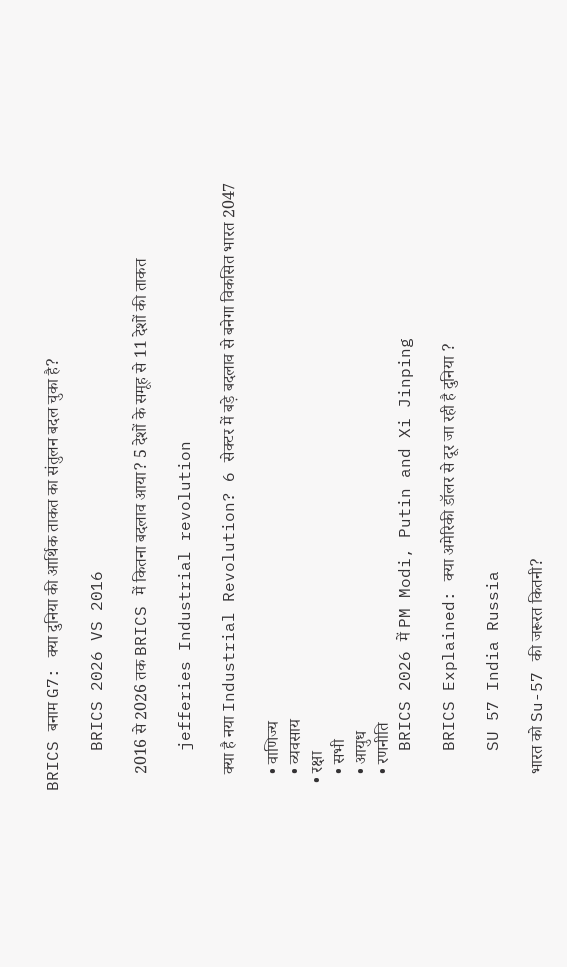BRICS बनाम G7: क्या दुनिया की आर्थिक ताकत का संतुलन बदल चुका है?

    BRICS 2026 VS 2016

    2016 से 2026 तक BRICS में कितना बदलाव आया? 5 देशों के समूह से 11 देशों की ताकत

    jefferies Industrial revolution

    क्या है नया Industrial Revolution? 6 सेक्टर में बड़े बदलाव से बनेगा विकसित भारत 2047

    • वाणिज्य
    • व्यवसाय
  • रक्षा
    • सभी
    • आयुध
    • रणनीति
    BRICS 2026 में PM Modi, Putin and Xi Jinping

    BRICS Explained: क्या अमेरिकी डॉलर से दूर जा रही है दुनिया ?

    SU 57 India Russia

    भारत को Su-57 की जरूरत कितनी?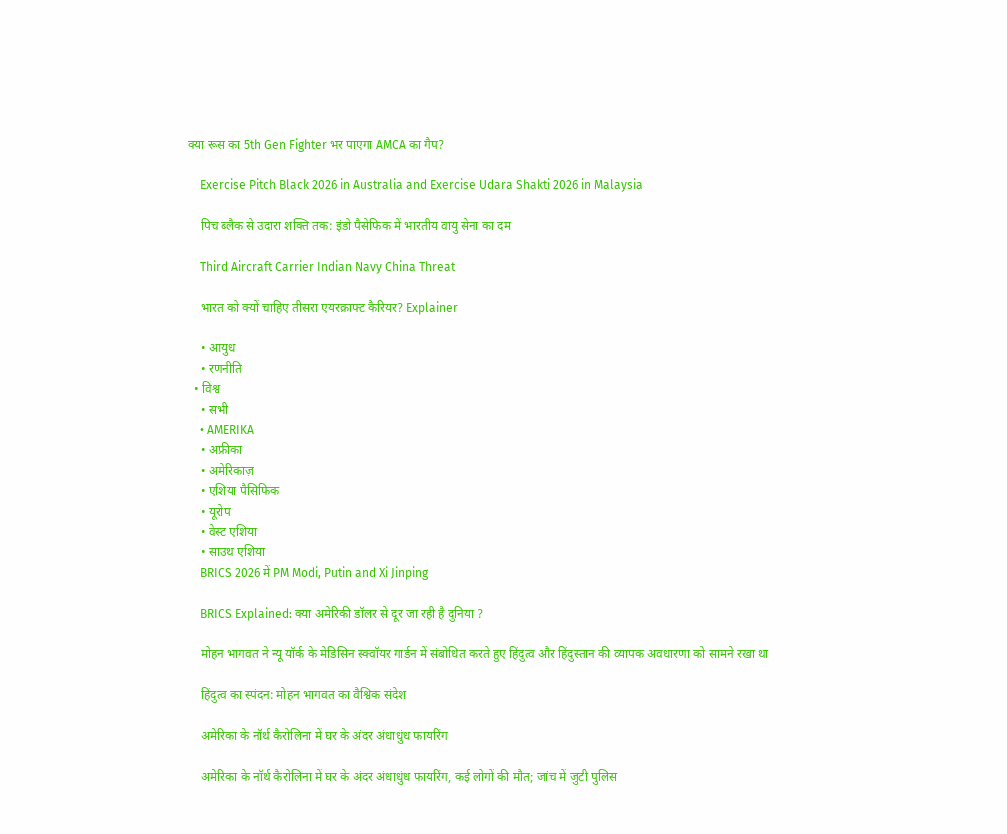क्या रूस का 5th Gen Fighter भर पाएगा AMCA का गैप?

    Exercise Pitch Black 2026 in Australia and Exercise Udara Shakti 2026 in Malaysia

    पिच ब्लैक से उदारा शक्ति तक: इंडो पैसेफिक में भारतीय वायु सेना का दम

    Third Aircraft Carrier Indian Navy China Threat

    भारत को क्यों चाहिए तीसरा एयरक्राफ्ट कैरियर? Explainer

    • आयुध
    • रणनीति
  • विश्व
    • सभी
    • AMERIKA
    • अफ्रीका
    • अमेरिकाज़
    • एशिया पैसिफिक
    • यूरोप
    • वेस्ट एशिया
    • साउथ एशिया
    BRICS 2026 में PM Modi, Putin and Xi Jinping

    BRICS Explained: क्या अमेरिकी डॉलर से दूर जा रही है दुनिया ?

    मोहन भागवत ने न्यू यॉर्क के मेडिसिन स्क्वॉयर गार्डन में संबोधित करते हुए हिंदुत्व और हिंदुस्तान की व्यापक अवधारणा को सामने रखा था

    हिंदुत्व का स्पंदन: मोहन भागवत का वैश्विक संदेश

    अमेरिका के नॉर्थ कैरोलिना में घर के अंदर अंधाधुंध फायरिंग

    अमेरिका के नॉर्थ कैरोलिना में घर के अंदर अंधाधुंध फायरिंग, कई लोगों की मौत; जांच में जुटी पुलिस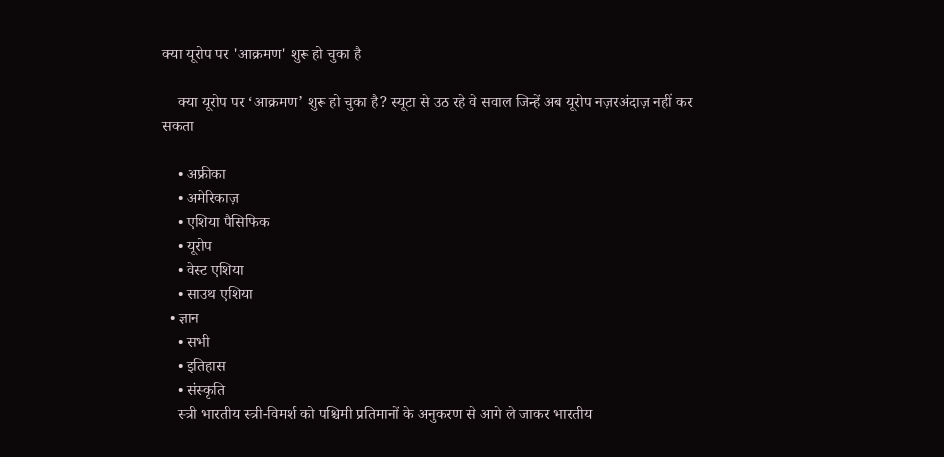क्या यूरोप पर 'आक्रमण' शुरू हो चुका है

    क्या यूरोप पर ‘आक्रमण’ शुरू हो चुका है? स्यूटा से उठ रहे वे सवाल जिन्हें अब यूरोप नज़रअंदाज़ नहीं कर सकता

    • अफ्रीका
    • अमेरिकाज़
    • एशिया पैसिफिक
    • यूरोप
    • वेस्ट एशिया
    • साउथ एशिया
  • ज्ञान
    • सभी
    • इतिहास
    • संस्कृति
    स्त्री भारतीय स्त्री-विमर्श को पश्चिमी प्रतिमानों के अनुकरण से आगे ले जाकर भारतीय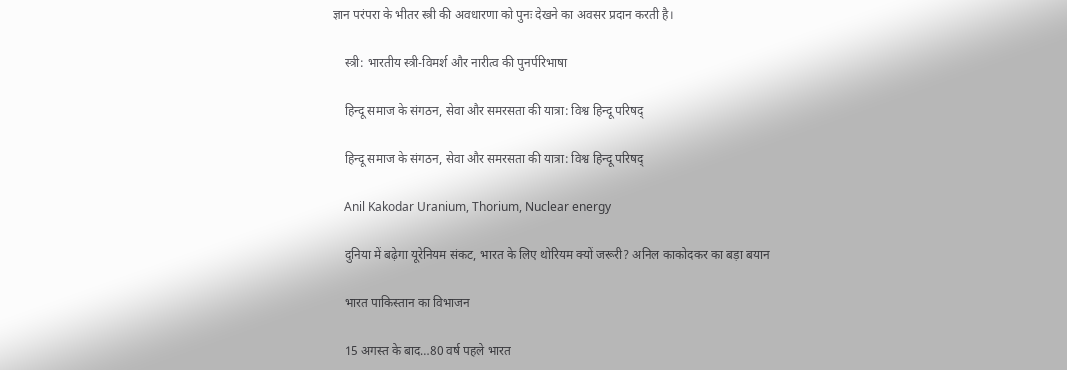ज्ञान परंपरा के भीतर स्त्री की अवधारणा को पुनः देखने का अवसर प्रदान करती है।

    स्त्री: भारतीय स्त्री-विमर्श और नारीत्व की पुनर्परिभाषा

    हिन्दू समाज के संगठन, सेवा और समरसता की यात्रा: विश्व हिन्दू परिषद्

    हिन्दू समाज के संगठन, सेवा और समरसता की यात्रा: विश्व हिन्दू परिषद्

    Anil Kakodar Uranium, Thorium, Nuclear energy

    दुनिया में बढ़ेगा यूरेनियम संकट, भारत के लिए थोरियम क्यों जरूरी? अनिल काकोदकर का बड़ा बयान

    भारत पाकिस्तान का विभाजन

    15 अगस्त के बाद…80 वर्ष पहले भारत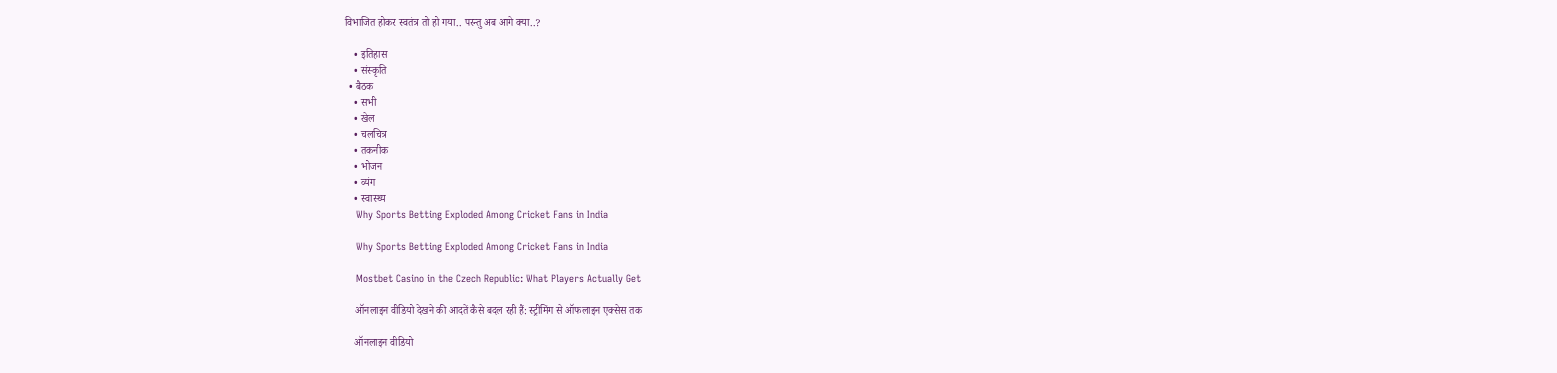विभाजित होकर स्वतंत्र तो हो गया.. परन्तु अब आगे क्या..?

    • इतिहास
    • संस्कृति
  • बैठक
    • सभी
    • खेल
    • चलचित्र
    • तकनीक
    • भोजन
    • व्यंग
    • स्वास्थ्य
    Why Sports Betting Exploded Among Cricket Fans in India

    Why Sports Betting Exploded Among Cricket Fans in India

    Mostbet Casino in the Czech Republic: What Players Actually Get

    ऑनलाइन वीडियो देखने की आदतें कैसे बदल रही हैं: स्ट्रीमिंग से ऑफलाइन एक्सेस तक

    ऑनलाइन वीडियो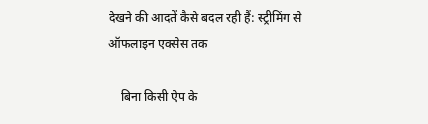देखने की आदतें कैसे बदल रही हैं: स्ट्रीमिंग से ऑफलाइन एक्सेस तक

    बिना किसी ऐप के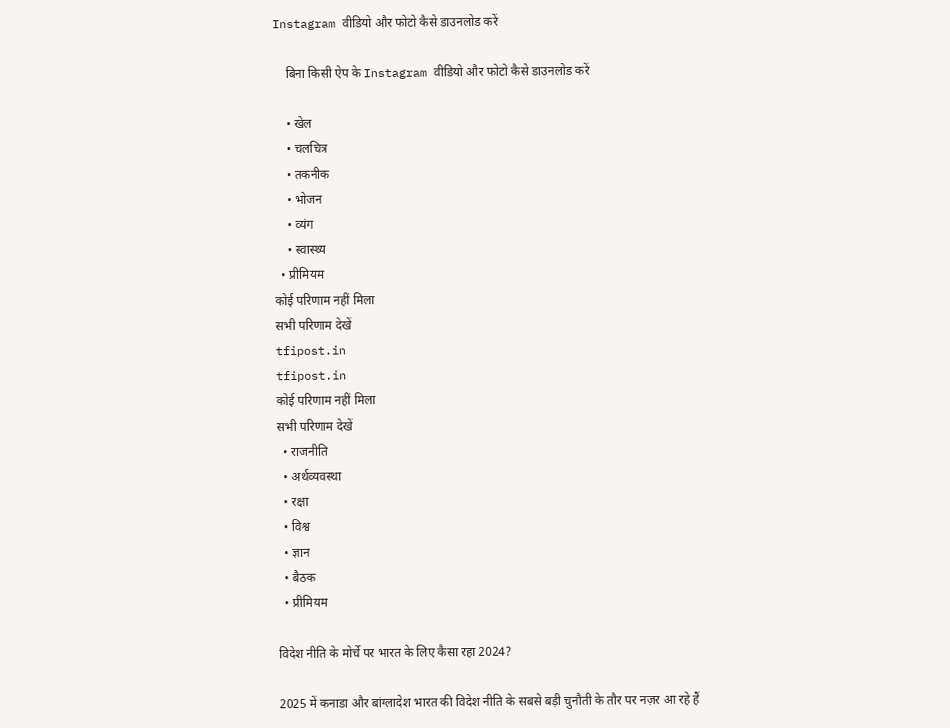Instagram वीडियो और फोटो कैसे डाउनलोड करें

    बिना किसी ऐप के Instagram वीडियो और फोटो कैसे डाउनलोड करें

    • खेल
    • चलचित्र
    • तकनीक
    • भोजन
    • व्यंग
    • स्वास्थ्य
  • प्रीमियम
कोई परिणाम नहीं मिला
सभी परिणाम देखें
tfipost.in
tfipost.in
कोई परिणाम नहीं मिला
सभी परिणाम देखें
  • राजनीति
  • अर्थव्यवस्था
  • रक्षा
  • विश्व
  • ज्ञान
  • बैठक
  • प्रीमियम

विदेश नीति के मोर्चे पर भारत के लिए कैसा रहा 2024?

2025 में कनाडा और बांग्लादेश भारत की विदेश नीति के सबसे बड़ी चुनौती के तौर पर नज़र आ रहे हैं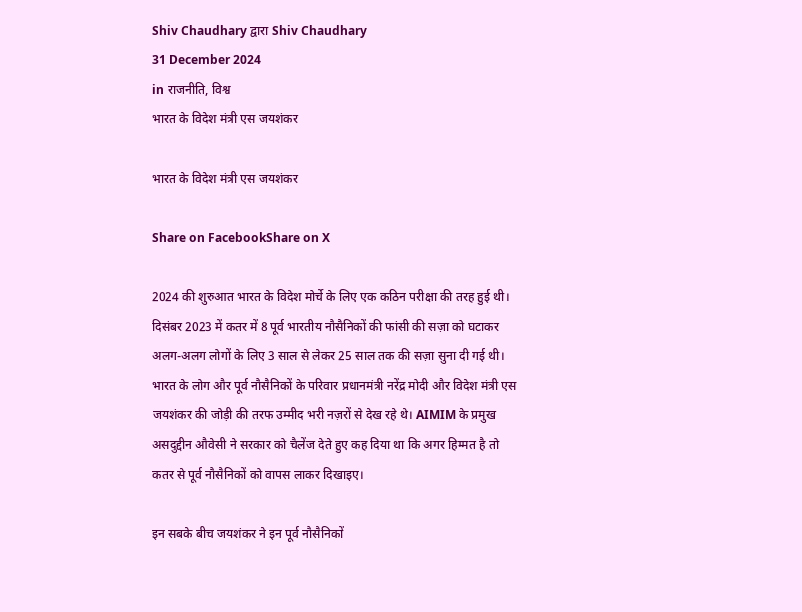Shiv Chaudhary द्वारा Shiv Chaudhary
31 December 2024
in राजनीति, विश्व
भारत के विदेश मंत्री एस जयशंकर

भारत के विदेश मंत्री एस जयशंकर

Share on FacebookShare on X

2024 की शुरुआत भारत के विदेश मोर्चे के लिए एक कठिन परीक्षा की तरह हुई थी। दिसंबर 2023 में कतर में 8 पूर्व भारतीय नौसैनिकों की फांसी की सज़ा को घटाकर अलग-अलग लोगों के लिए 3 साल से लेकर 25 साल तक की सज़ा सुना दी गई थी। भारत के लोग और पूर्व नौसैनिकों के परिवार प्रधानमंत्री नरेंद्र मोदी और विदेश मंत्री एस जयशंकर की जोड़ी की तरफ उम्मीद भरी नज़रों से देख रहे थे। AIMIM के प्रमुख असदुद्दीन औवेसी ने सरकार को चैलेंज देते हुए कह दिया था कि अगर हिम्मत है तो कतर से पूर्व नौसैनिकों को वापस लाकर दिखाइए।

इन सबके बीच जयशंकर ने इन पूर्व नौसैनिकों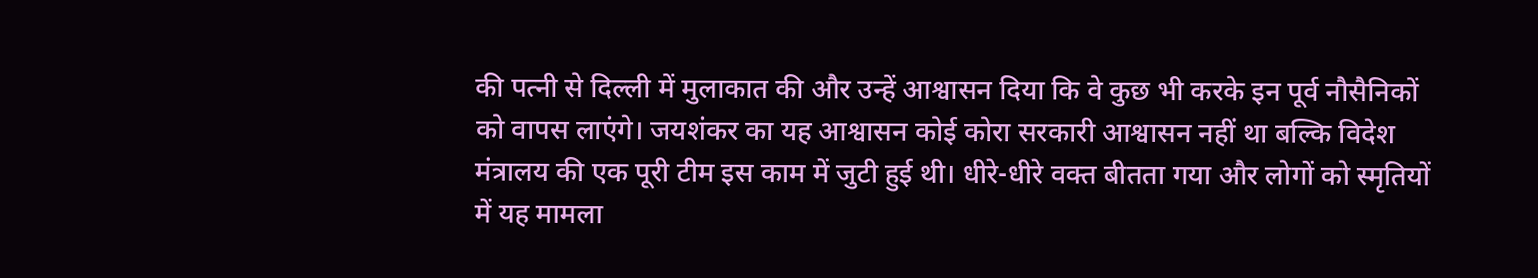की पत्नी से दिल्ली में मुलाकात की और उन्हें आश्वासन दिया कि वे कुछ भी करके इन पूर्व नौसैनिकों को वापस लाएंगे। जयशंकर का यह आश्वासन कोई कोरा सरकारी आश्वासन नहीं था बल्कि विदेश मंत्रालय की एक पूरी टीम इस काम में जुटी हुई थी। धीरे-धीरे वक्त बीतता गया और लोगों को स्मृतियों में यह मामला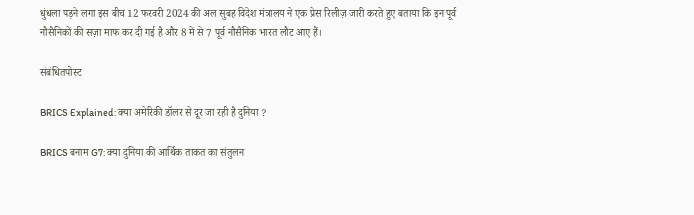धुंधला पड़ने लगा इस बीच 12 फरवरी 2024 की अल सुबह विदेश मंत्रालय ने एक प्रेस रिलीज़ जारी करते हुए बताया कि इन पूर्व नौसैनिकों की सज़ा माफ कर दी गई है और 8 में से 7 पूर्व नौसैनिक भारत लौट आए हैं।

संबंधितपोस्ट

BRICS Explained: क्या अमेरिकी डॉलर से दूर जा रही है दुनिया ?

BRICS बनाम G7: क्या दुनिया की आर्थिक ताकत का संतुलन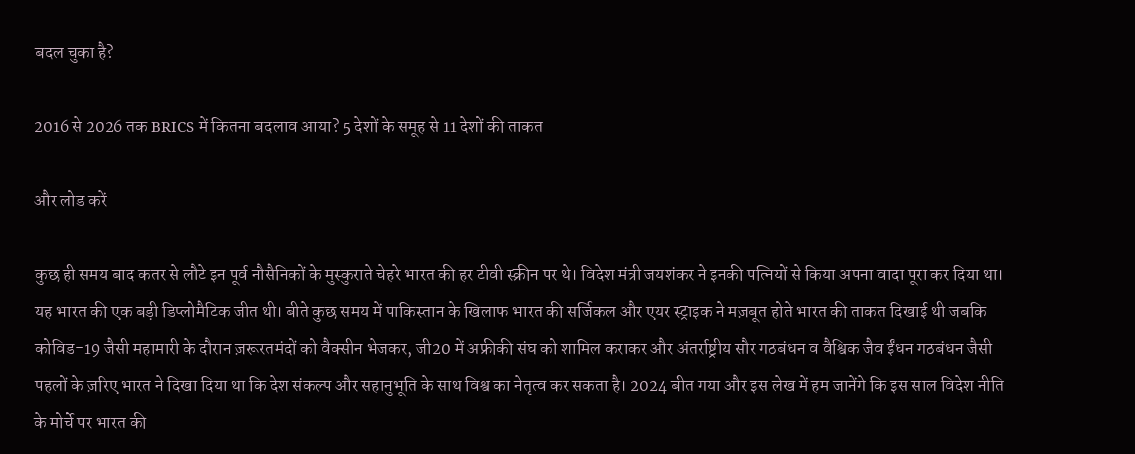बदल चुका है?

2016 से 2026 तक BRICS में कितना बदलाव आया? 5 देशों के समूह से 11 देशों की ताकत

और लोड करें

कुछ ही समय बाद कतर से लौटे इन पूर्व नौसैनिकों के मुस्कुराते चेहरे भारत की हर टीवी स्क्रीन पर थे। विदेश मंत्री जयशंकर ने इनकी पत्नियों से किया अपना वादा पूरा कर दिया था। यह भारत की एक बड़ी डिप्लोमैटिक जीत थी। बीते कुछ समय में पाकिस्तान के खिलाफ भारत की सर्जिकल और एयर स्ट्राइक ने मज़बूत होते भारत की ताकत दिखाई थी जबकि कोविड-19 जैसी महामारी के दौरान ज़रूरतमंदों को वैक्सीन भेजकर, जी20 में अफ्रीकी संघ को शामिल कराकर और अंतर्राष्ट्रीय सौर गठबंधन व वैश्विक जैव ईंधन गठबंधन जैसी पहलों के ज़रिए भारत ने दिखा दिया था कि देश संकल्प और सहानुभूति के साथ विश्व का नेतृत्व कर सकता है। 2024 बीत गया और इस लेख में हम जानेंगे कि इस साल विदेश नीति के मोर्चे पर भारत की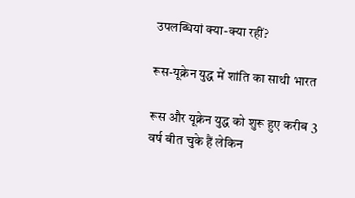उपलब्धियां क्या-क्या रहीं?

रूस-यूक्रेन युद्ध में शांति का साथी भारत

रूस और यूक्रेन युद्ध को शुरू हुए करीब 3 वर्ष बीत चुके हैं लेकिन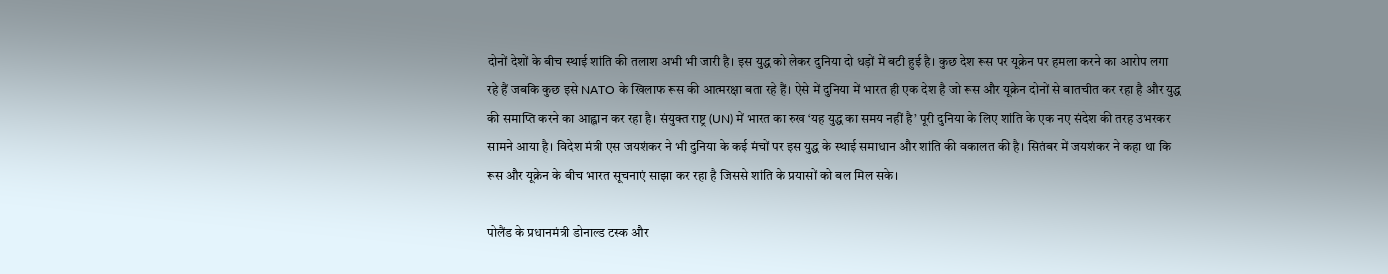दोनों देशों के बीच स्थाई शांति की तलाश अभी भी जारी है। इस युद्ध को लेकर दुनिया दो धड़ों में बटी हुई है। कुछ देश रूस पर यूक्रेन पर हमला करने का आरोप लगा रहे हैं जबकि कुछ इसे NATO के खिलाफ रूस की आत्मरक्षा बता रहे हैं। ऐसे में दुनिया में भारत ही एक देश है जो रूस और यूक्रेन दोनों से बातचीत कर रहा है और युद्ध की समाप्ति करने का आह्वान कर रहा है। संयुक्त राष्ट्र (UN) में भारत का रुख ‘यह युद्ध का समय नहीं है’ पूरी दुनिया के लिए शांति के एक नए संदेश की तरह उभरकर सामने आया है। विदेश मंत्री एस जयशंकर ने भी दुनिया के कई मंचों पर इस युद्ध के स्थाई समाधान और शांति की वकालत की है। सितंबर में जयशंकर ने कहा था कि रूस और यूक्रेन के बीच भारत सूचनाएं साझा कर रहा है जिससे शांति के प्रयासों को बल मिल सके।

पोलैंड के प्रधानमंत्री डोनाल्ड टस्क और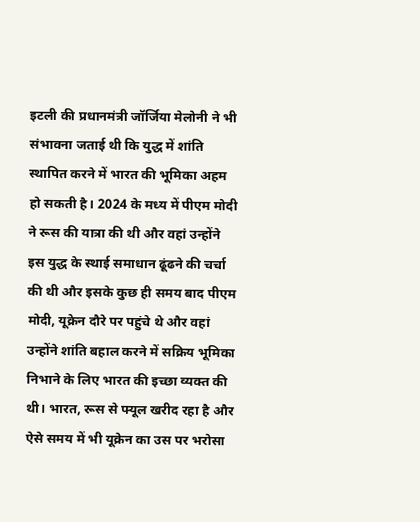इटली की प्रधानमंत्री जॉर्जिया मेलोनी ने भी संभावना जताई थी कि युद्ध में शांति स्थापित करने में भारत की भूमिका अहम हो सकती है। 2024 के मध्य में पीएम मोदी ने रूस की यात्रा की थी और वहां उन्होंने इस युद्ध के स्थाई समाधान ढूंढने की चर्चा की थी और इसके कुछ ही समय बाद पीएम मोदी, यूक्रेन दौरे पर पहुंचे थे और वहां उन्होंने शांति बहाल करने में सक्रिय भूमिका निभाने के लिए भारत की इच्छा व्यक्त की थी। भारत, रूस से फ्यूल खरीद रहा है और ऐसे समय में भी यूक्रेन का उस पर भरोसा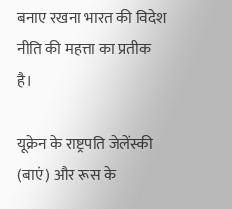बनाए रखना भारत की विदेश नीति की महत्ता का प्रतीक है।

यूक्रेन के राष्ट्रपति जेलेंस्की (बाएं) और रूस के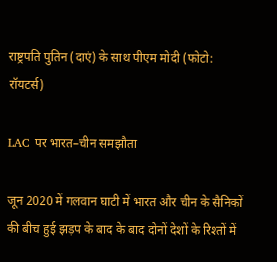राष्ट्रपति पुतिन (दाएं) के साथ पीएम मोदी (फोटो: रॉयटर्स)

LAC पर भारत–चीन समझौता

जून 2020 में गलवान घाटी में भारत और चीन के सैनिकों की बीच हुई झड़प के बाद के बाद दोनों देशों के रिश्तों में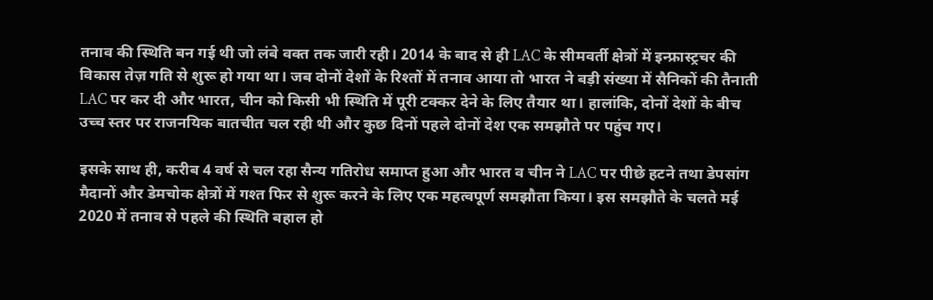तनाव की स्थिति बन गई थी जो लंबे वक्त तक जारी रही। 2014 के बाद से ही LAC के सीमवर्ती क्षेत्रों में इन्फ्रास्ट्रचर की विकास तेज़ गति से शुरू हो गया था। जब दोनों देशों के रिश्तों में तनाव आया तो भारत ने बड़ी संख्या में सैनिकों की तैनाती LAC पर कर दी और भारत, चीन को किसी भी स्थिति में पूरी टक्कर देने के लिए तैयार था। हालांकि, दोनों देशों के बीच उच्च स्तर पर राजनयिक बातचीत चल रही थी और कुछ दिनों पहले दोनों देश एक समझौते पर पहुंच गए।

इसके साथ ही, करीब 4 वर्ष से चल रहा सैन्य गतिरोध समाप्त हुआ और भारत व चीन ने LAC पर पीछे हटने तथा डेपसांग मैदानों और डेमचोक क्षेत्रों में गश्त फिर से शुरू करने के लिए एक महत्वपूर्ण समझौता किया। इस समझौते के चलते मई 2020 में तनाव से पहले की स्थिति बहाल हो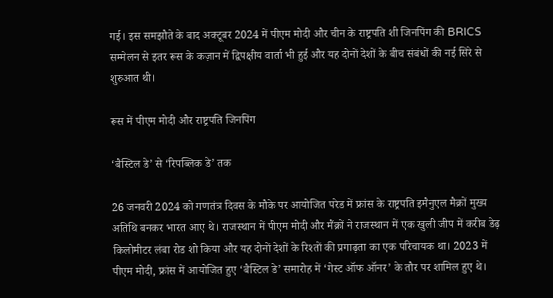गई। इस समझौते के बाद अक्टूबर 2024 में पीएम मोदी और चीन के राष्ट्रपति शी जिनपिंग की BRICS सम्मेलन से इतर रूस के कज़ान में द्विपक्षीय वार्ता भी हुई और यह दोनों देशों के बीच संबंधों की नई सिरे से शुरुआत थी।

रूस में पीएम मोदी और राष्ट्रपति जिनपिंग

‘बैस्टिल डे’ से ‘रिपब्लिक डे’ तक

26 जनवरी 2024 को गणतंत्र दिवस के मौके पर आयोजित परेड में फ्रांस के राष्ट्रपति इमैनुएल मैक्रों मुख्य अतिथि बनकर भारत आए थे। राजस्थान में पीएम मोदी और मैंक्रों ने राजस्थान में एक खुली जीप में करीब डेढ़ किलोमीटर लंबा रोड शो किया और यह दोनों देशों के रिश्तों की प्रगाढ़ता का एक परिचायक था। 2023 में पीएम मोदी, फ्रांस में आयोजित हुए ‘बैस्टिल डे’ समारोह में ‘गेस्ट ऑफ ऑनर’ के तौर पर शामिल हुए थे।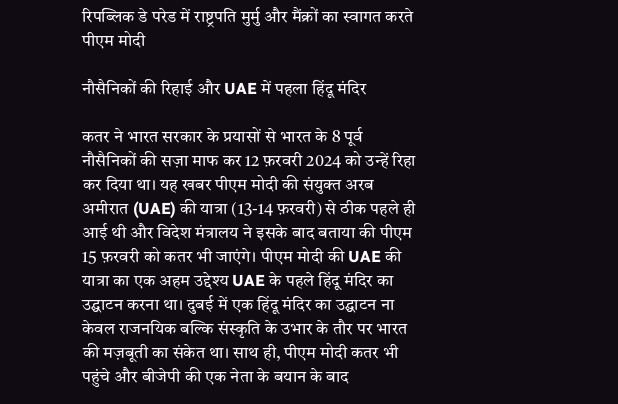रिपब्लिक डे परेड में राष्ट्रपति मुर्मु और मैंक्रों का स्वागत करते पीएम मोदी

नौसैनिकों की रिहाई और UAE में पहला हिंदू मंदिर

कतर ने भारत सरकार के प्रयासों से भारत के 8 पूर्व नौसैनिकों की सज़ा माफ कर 12 फ़रवरी 2024 को उन्हें रिहा कर दिया था। यह खबर पीएम मोदी की संयुक्त अरब अमीरात (UAE) की यात्रा (13-14 फ़रवरी) से ठीक पहले ही आई थी और विदेश मंत्रालय ने इसके बाद बताया की पीएम 15 फ़रवरी को कतर भी जाएंगे। पीएम मोदी की UAE की यात्रा का एक अहम उद्देश्य UAE के पहले हिंदू मंदिर का उद्घाटन करना था। दुबई में एक हिंदू मंदिर का उद्घाटन ना केवल राजनयिक बल्कि संस्कृति के उभार के तौर पर भारत की मज़बूती का संकेत था। साथ ही, पीएम मोदी कतर भी पहुंचे और बीजेपी की एक नेता के बयान के बाद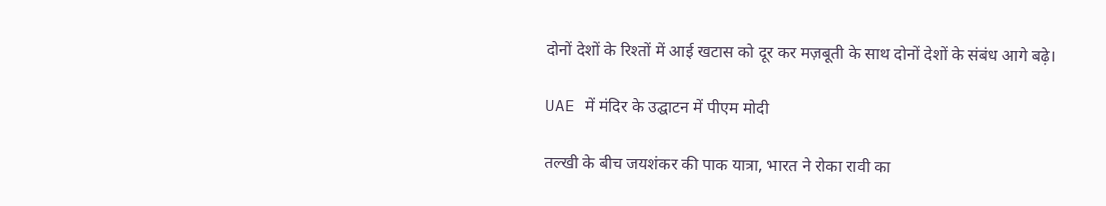दोनों देशों के रिश्तों में आई खटास को दूर कर मज़बूती के साथ दोनों देशों के संबंध आगे बढ़े।

UAE में मंदिर के उद्घाटन में पीएम मोदी

तल्खी के बीच जयशंकर की पाक यात्रा, भारत ने रोका रावी का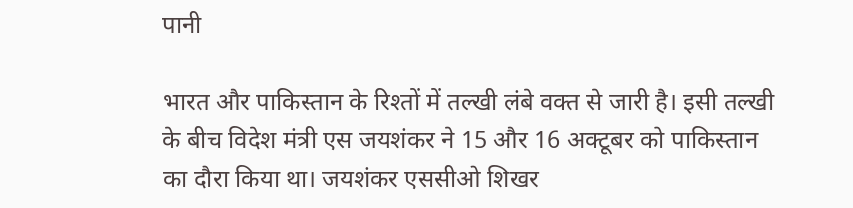पानी

भारत और पाकिस्तान के रिश्तों में तल्खी लंबे वक्त से जारी है। इसी तल्खी के बीच विदेश मंत्री एस जयशंकर ने 15 और 16 अक्टूबर को पाकिस्तान का दौरा किया था। जयशंकर एससीओ शिखर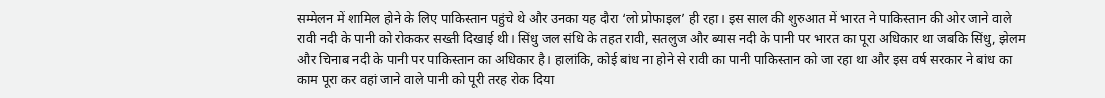सम्मेलन में शामिल होने के लिए पाकिस्तान पहुंचे थे और उनका यह दौरा ‘लो प्रोफाइल’ ही रहा। इस साल की शुरुआत में भारत ने पाकिस्तान की ओर जाने वाले रावी नदी के पानी को रोककर सख्ती दिखाई थी। सिंधु जल संधि के तहत रावी, सतलुज और ब्यास नदी के पानी पर भारत का पूरा अधिकार था जबकि सिंधु, झेलम और चिनाब नदी के पानी पर पाकिस्तान का अधिकार है। हालांकि, कोई बांध ना होने से रावी का पानी पाकिस्तान को जा रहा था और इस वर्ष सरकार ने बांध का काम पूरा कर वहां जाने वाले पानी को पूरी तरह रोक दिया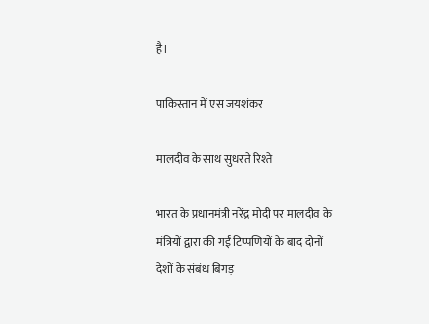है।

पाकिस्तान में एस जयशंकर

मालदीव के साथ सुधरते रिश्ते

भारत के प्रधानमंत्री नरेंद्र मोदी पर मालदीव के मंत्रियों द्वारा की गईं टिप्पणियों के बाद दोनों देशों के संबंध बिगड़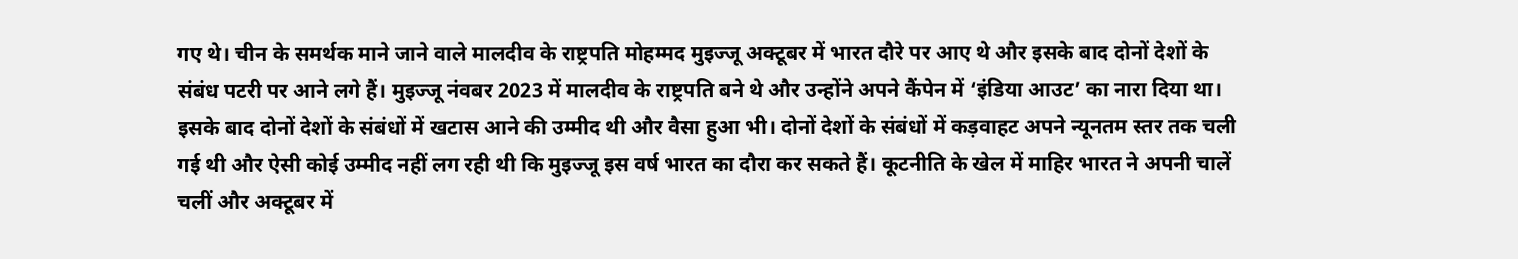गए थे। चीन के समर्थक माने जाने वाले मालदीव के राष्ट्रपति मोहम्मद मुइज्जू अक्टूबर में भारत दौरे पर आए थे और इसके बाद दोनों देशों के संबंध पटरी पर आने लगे हैं। मुइज्जू नंवबर 2023 में मालदीव के राष्ट्रपति बने थे और उन्होंने अपने कैंपेन में ‘इंडिया आउट’ का नारा दिया था। इसके बाद दोनों देशों के संबंधों में खटास आने की उम्मीद थी और वैसा हुआ भी। दोनों देशों के संबंधों में कड़वाहट अपने न्यूनतम स्तर तक चली गई थी और ऐसी कोई उम्मीद नहीं लग रही थी कि मुइज्जू इस वर्ष भारत का दौरा कर सकते हैं। कूटनीति के खेल में माहिर भारत ने अपनी चालें चलीं और अक्टूबर में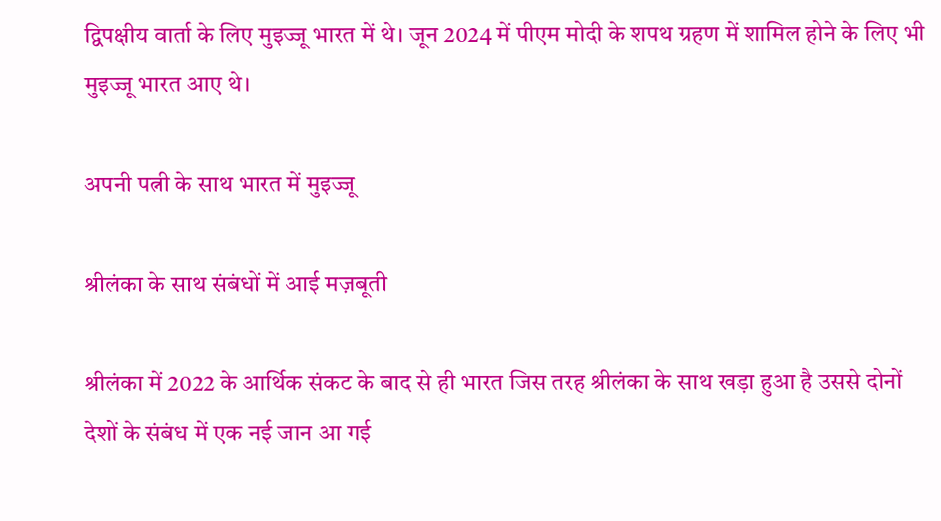द्विपक्षीय वार्ता के लिए मुइज्जू भारत में थे। जून 2024 में पीएम मोदी के शपथ ग्रहण में शामिल होने के लिए भी मुइज्जू भारत आए थे।

अपनी पत्नी के साथ भारत में मुइज्जू

श्रीलंका के साथ संबंधों में आई मज़बूती

श्रीलंका में 2022 के आर्थिक संकट के बाद से ही भारत जिस तरह श्रीलंका के साथ खड़ा हुआ है उससे दोनों देशों के संबंध में एक नई जान आ गई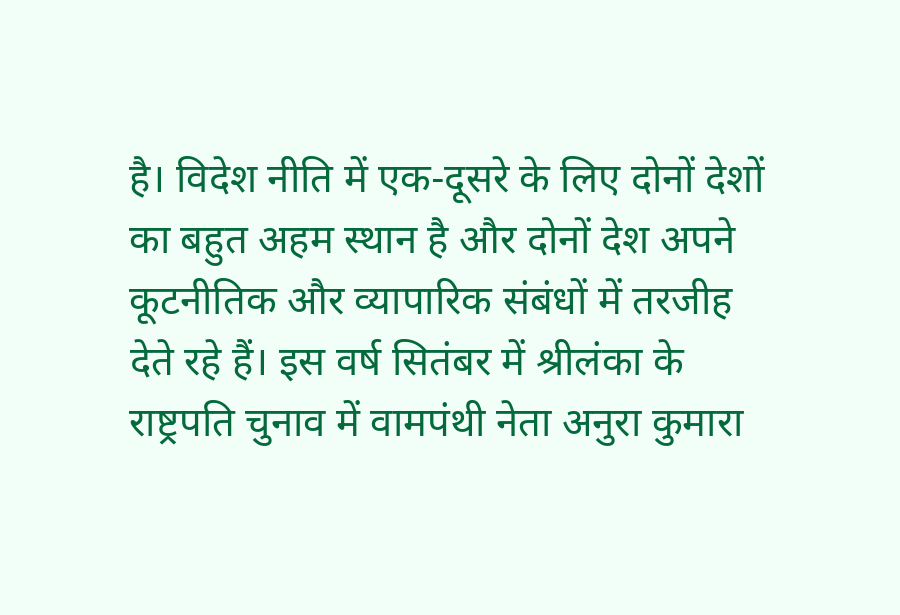है। विदेश नीति में एक-दूसरे के लिए दोनों देशों का बहुत अहम स्थान है और दोनों देश अपने कूटनीतिक और व्यापारिक संबंधों में तरजीह देते रहे हैं। इस वर्ष सितंबर में श्रीलंका के राष्ट्रपति चुनाव में वामपंथी नेता अनुरा कुमारा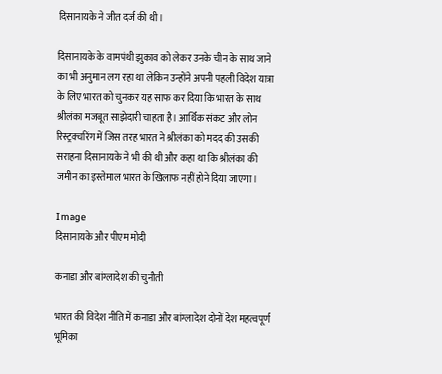दिसानायके ने जीत दर्ज की थी।

दिसानायके के वामपंथी झुकाव को लेकर उनके चीन के साथ जाने का भी अनुमान लग रहा था लेकिन उन्होंने अपनी पहली विदेश यात्रा के लिए भारत को चुनकर यह साफ कर दिया कि भारत के साथ श्रीलंका मजबूत साझेदारी चाहता है। आर्थिक संकट और लोन रिस्ट्रक्चरिंग में जिस तरह भारत ने श्रीलंका को मदद की उसकी सराहना दिसानायके ने भी की थी और कहा था कि श्रीलंका की जमीन का इस्तेमाल भारत के खिलाफ नहीं होने दिया जाएगा।

Image
दिसानायके और पीएम मोदी

कनाडा और बांग्लादेश की चुनौती

भारत की विदेश नीति में कनाडा और बांग्लादेश दोनों देश महत्वपूर्ण भूमिका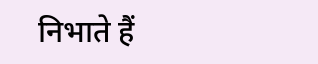निभाते हैं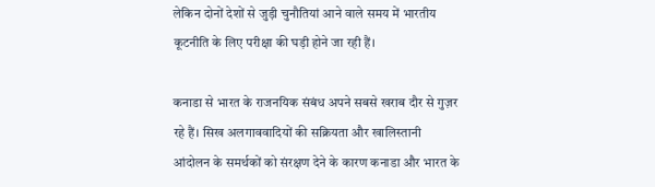लेकिन दोनों देशों से जुड़ी चुनौतियां आने वाले समय में भारतीय कूटनीति के लिए परीक्षा की घड़ी होने जा रही हैं।

कनाडा से भारत के राजनयिक संबंध अपने सबसे खराब दौर से गुज़र रहे हैं। सिख अलगाववादियों की सक्रियता और खालिस्तानी आंदोलन के समर्थकों को संरक्षण देने के कारण कनाडा और भारत के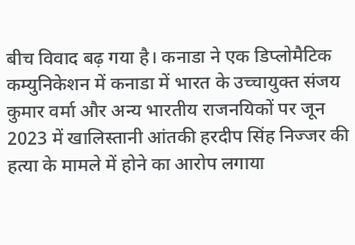बीच विवाद बढ़ गया है। कनाडा ने एक डिप्लोमैटिक कम्युनिकेशन में कनाडा में भारत के उच्चायुक्त संजय कुमार वर्मा और अन्य भारतीय राजनयिकों पर जून 2023 में खालिस्तानी आंतकी हरदीप सिंह निज्जर की हत्या के मामले में होने का आरोप लगाया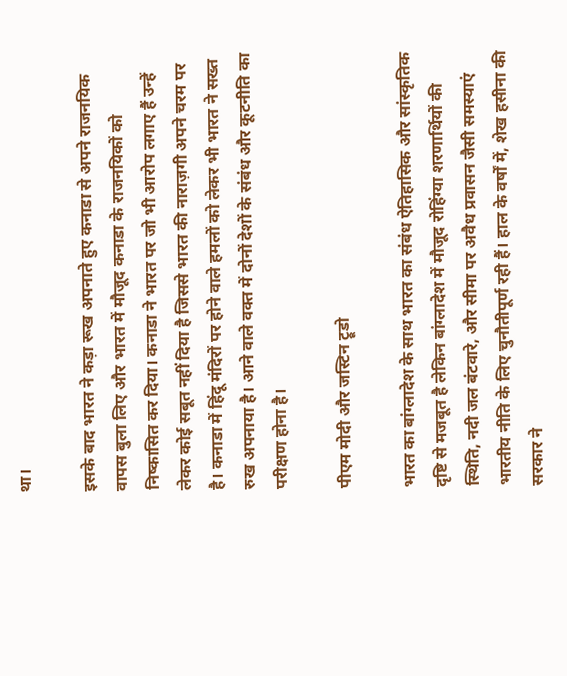था।

इसके बाद भारत ने कड़ा रूख अपनाते हुए कनाडा से अपने राजनयिक वापस बुला लिए और भारत में मौजूद कनाडा के राजनयिकों को निष्कासित कर दिया। कनाडा ने भारत पर जो भी आरोप लगाए हैं उन्हें लेकर कोई सबूत नहीं दिया है जिससे भारत की नाराज़गी अपने चरम पर है। कनाडा में हिंदू मंदिरों पर होने वाले हमलों को लेकर भी भारत ने सख्त रुख अपनाया है। आने वाले वक्त में दोनों देशों के संबंध और कूटनीति का परीक्षण होना है।

पीएम मोदी और जस्टिन ट्रूडो

भारत का बांग्लादेश के साथ भारत का संबंध ऐतिहासिक और सांस्कृतिक दृष्टि से मजबूत है लेकिन बांग्लादेश में मौजूद रोहिंग्या शरणार्थियों की स्थिति, नदी जल बंटवारे, और सीमा पर अवैध प्रवासन जैसी समस्याएं भारतीय नीति के लिए चुनौतीपूर्ण रही हैं। हाल के वर्षों में, शेख हसीना की सरकार ने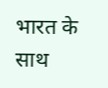भारत के साथ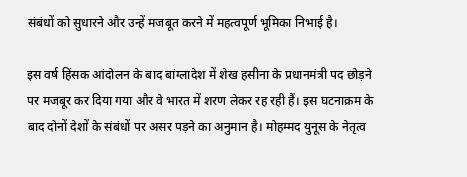संबंधों को सुधारने और उन्हें मजबूत करने में महत्वपूर्ण भूमिका निभाई है।

इस वर्ष हिंसक आंदोलन के बाद बांग्लादेश में शेख हसीना के प्रधानमंत्री पद छोड़ने पर मजबूर कर दिया गया और वे भारत में शरण लेकर रह रही हैं। इस घटनाक्रम के बाद दोनों देशों के संबंधों पर असर पड़ने का अनुमान है। मोहम्मद युनूस के नेतृत्व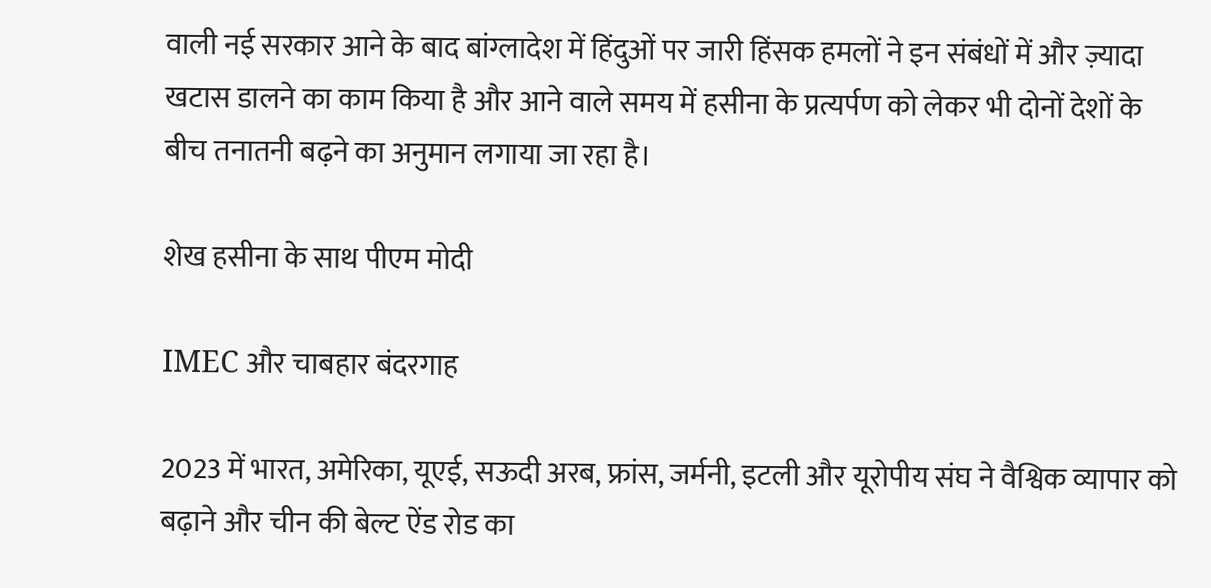वाली नई सरकार आने के बाद बांग्लादेश में हिंदुओं पर जारी हिंसक हमलों ने इन संबंधों में और ज़्यादा खटास डालने का काम किया है और आने वाले समय में हसीना के प्रत्यर्पण को लेकर भी दोनों देशों के बीच तनातनी बढ़ने का अनुमान लगाया जा रहा है।

शेख हसीना के साथ पीएम मोदी

IMEC और चाबहार बंदरगाह

2023 में भारत, अमेरिका, यूएई, सऊदी अरब, फ्रांस, जर्मनी, इटली और यूरोपीय संघ ने वैश्विक व्यापार को बढ़ाने और चीन की बेल्ट ऐंड रोड का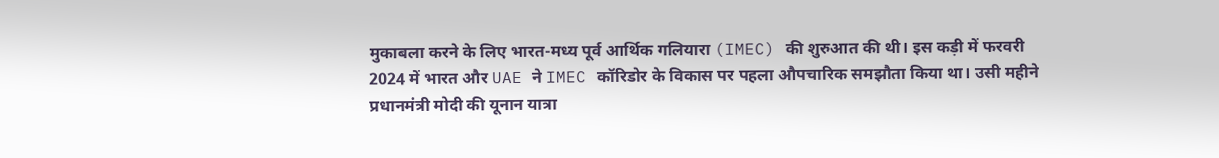मुकाबला करने के लिए भारत-मध्य पूर्व आर्थिक गलियारा (IMEC) की शुरुआत की थी। इस कड़ी में फरवरी 2024 में भारत और UAE ने IMEC कॉरिडोर के विकास पर पहला औपचारिक समझौता किया था। उसी महीने प्रधानमंत्री मोदी की यूनान यात्रा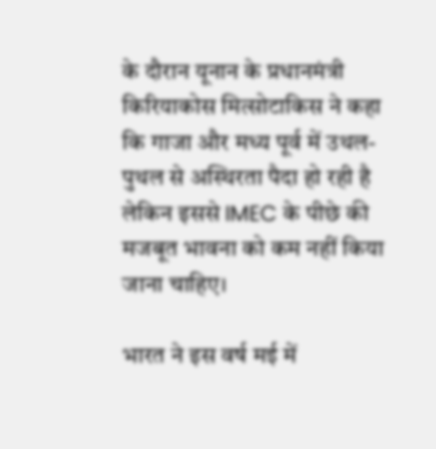के दौरान यूनान के प्रधानमंत्री किरियाकोस मित्सोटाकिस ने कहा कि गाजा और मध्य पूर्व में उथल-पुथल से अस्थिरता पैदा हो रही है लेकिन इससे IMEC के पीछे की मजबूत भावना को कम नहीं किया जाना चाहिए।

भारत ने इस वर्ष मई में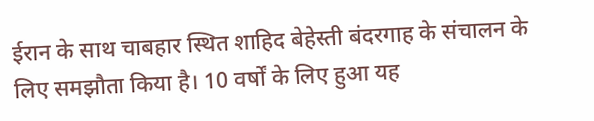ईरान के साथ चाबहार स्थित शाहिद बेहेस्ती बंदरगाह के संचालन के लिए समझौता किया है। 10 वर्षों के लिए हुआ यह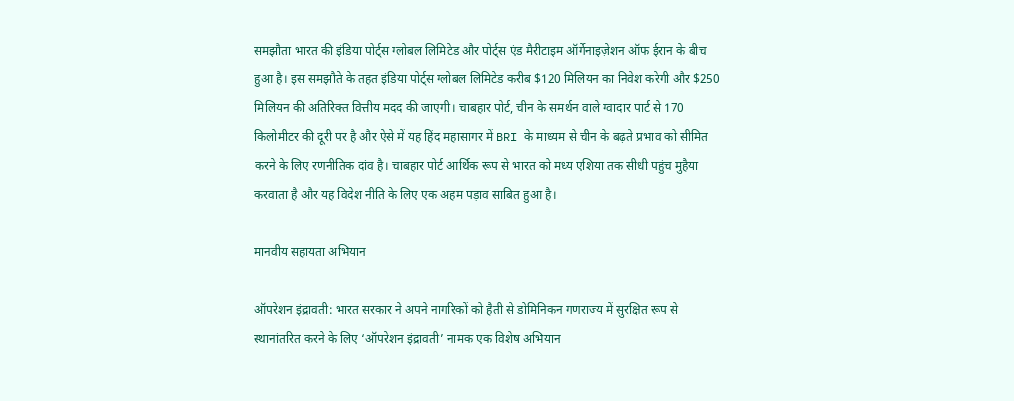समझौता भारत की इंडिया पोर्ट्स ग्लोबल लिमिटेड और पोर्ट्स एंड मैरीटाइम ऑर्गेनाइज़ेशन ऑफ ईरान के बीच हुआ है। इस समझौते के तहत इंडिया पोर्ट्स ग्लोबल लिमिटेड करीब $120 मिलियन का निवेश करेगी और $250 मिलियन की अतिरिक्त वित्तीय मदद की जाएगी। चाबहार पोर्ट, चीन के समर्थन वाले ग्वादार पार्ट से 170 किलोमीटर की दूरी पर है और ऐसे में यह हिंद महासागर में BRI के माध्यम से चीन के बढ़ते प्रभाव को सीमित करने के लिए रणनीतिक दांव है। चाबहार पोर्ट आर्थिक रूप से भारत को मध्य एशिया तक सीधी पहुंच मुहैया करवाता है और यह विदेश नीति के लिए एक अहम पड़ाव साबित हुआ है।

मानवीय सहायता अभियान

ऑपरेशन इंद्रावती: भारत सरकार ने अपने नागरिकों को हैती से डोमिनिकन गणराज्य में सुरक्षित रूप से स्थानांतरित करने के लिए ‘ऑपरेशन इंद्रावती’ नामक एक विशेष अभियान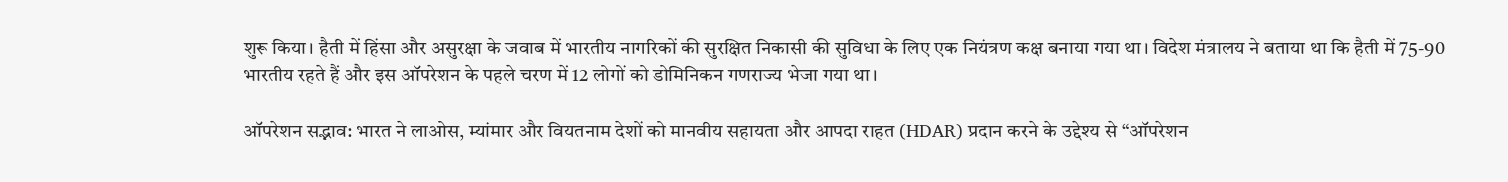शुरू किया। हैती में हिंसा और असुरक्षा के जवाब में भारतीय नागरिकों की सुरक्षित निकासी की सुविधा के लिए एक नियंत्रण कक्ष बनाया गया था। विदेश मंत्रालय ने बताया था कि हैती में 75-90 भारतीय रहते हैं और इस ऑपरेशन के पहले चरण में 12 लोगों को डोमिनिकन गणराज्य भेजा गया था।

ऑपरेशन सद्भाव: भारत ने लाओस, म्यांमार और वियतनाम देशों को मानवीय सहायता और आपदा राहत (HDAR) प्रदान करने के उद्देश्य से “ऑपरेशन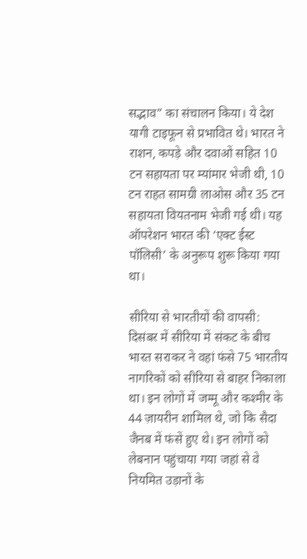सद्भाव” का संचालन किया। ये देश यागी टाइफून से प्रभावित थे। भारत ने राशन, कपड़े और दवाओं सहित 10 टन सहायता पर म्यांमार भेजी थी, 10 टन राहत सामग्री लाओस और 35 टन सहायता वियतनाम भेजी गई थी। यह ऑपरेशन भारत की ‘एक्ट ईस्ट पॉलिसी’ के अनुरूप शुरू किया गया था।

सीरिया से भारतीयों की वापसी: दिसंबर में सीरिया में संकट के बीच भारत सराकर ने वहां फंसे 75 भारतीय नागरिकों को सीरिया से बाहर निकाला था। इन लोगों में जम्मू और कश्मीर के 44 ज़ायरीन शामिल थे, जो कि सैदा जैनब में फंसें हुए थे। इन लोगों को लेबनान पहुंचाया गया जहां से वे नियमित उड़ानों के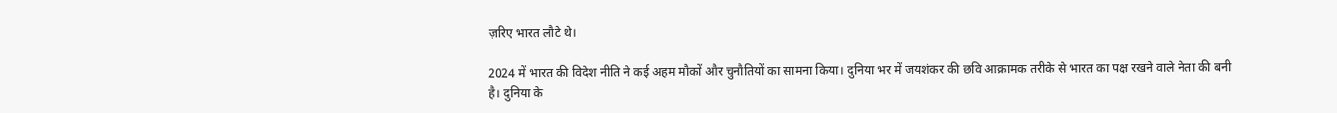ज़रिए भारत लौटे थे।

2024 में भारत की विदेश नीति ने कई अहम मौकों और चुनौतियों का सामना किया। दुनिया भर में जयशंकर की छवि आक्रामक तरीके से भारत का पक्ष रखने वाले नेता की बनी है। दुनिया के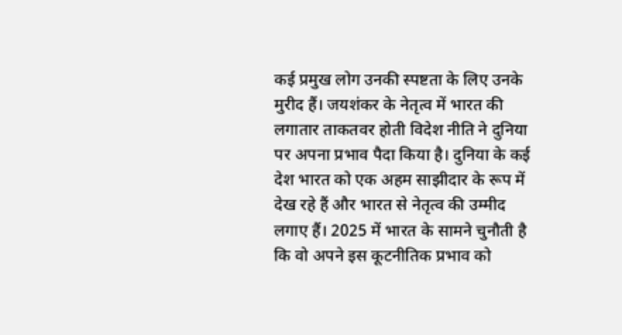कई प्रमुख लोग उनकी स्पष्टता के लिए उनके मुरीद हैं। जयशंकर के नेतृत्व में भारत की लगातार ताकतवर होती विदेश नीति ने दुनिया पर अपना प्रभाव पैदा किया है। दुनिया के कई देश भारत को एक अहम साझीदार के रूप में देख रहे हैं और भारत से नेतृत्व की उम्मीद लगाए हैं। 2025 में भारत के सामने चुनौती है कि वो अपने इस कूटनीतिक प्रभाव को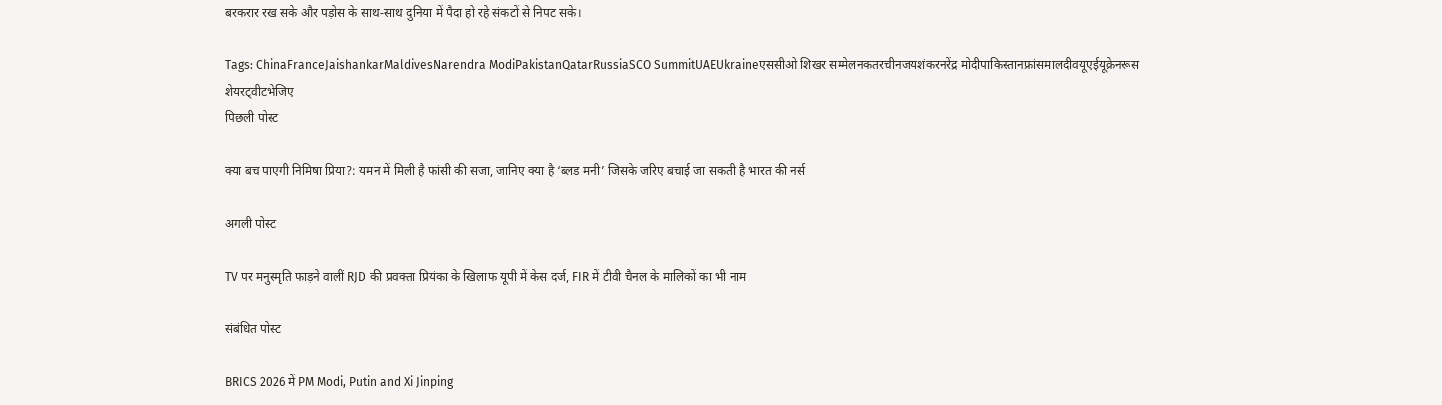बरकरार रख सके और पड़ोस के साथ-साथ दुनिया में पैदा हो रहे संकटों से निपट सके।

Tags: ChinaFranceJaishankarMaldivesNarendra ModiPakistanQatarRussiaSCO SummitUAEUkraineएससीओ शिखर सम्मेलनकतरचीनजयशंकरनरेंद्र मोदीपाकिस्तानफ्रांसमालदीवयूएईयूक्रेनरूस
शेयरट्वीटभेजिए
पिछली पोस्ट

क्या बच पाएगी निमिषा प्रिया?: यमन में मिली है फांसी की सजा, जानिए क्या है ‘ब्लड मनी’ जिसके जरिए बचाई जा सकती है भारत की नर्स

अगली पोस्ट

TV पर मनुस्मृति फाड़ने वालीं RJD की प्रवक्ता प्रियंका के खिलाफ यूपी में केस दर्ज, FIR में टीवी चैनल के मालिकों का भी नाम

संबंधित पोस्ट

BRICS 2026 में PM Modi, Putin and Xi Jinping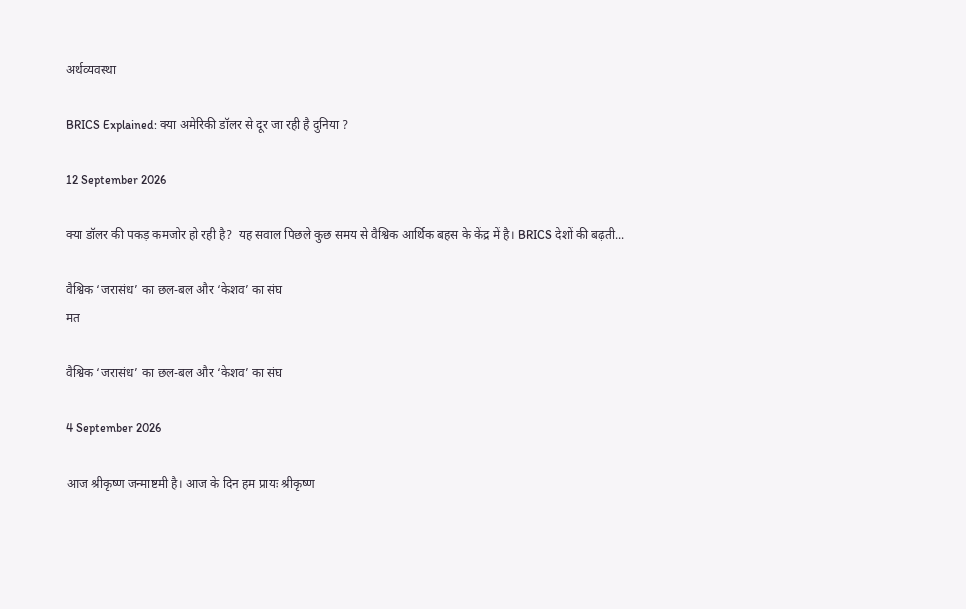अर्थव्यवस्था

BRICS Explained: क्या अमेरिकी डॉलर से दूर जा रही है दुनिया ?

12 September 2026

क्या डॉलर की पकड़ कमजोर हो रही है?  यह सवाल पिछले कुछ समय से वैश्विक आर्थिक बहस के केंद्र में है। BRICS देशों की बढ़ती...

वैश्विक ‘जरासंध’ का छल-बल और ‘केशव’ का संघ
मत

वैश्विक ‘जरासंध’ का छल-बल और ‘केशव’ का संघ

4 September 2026

आज श्रीकृष्ण जन्माष्टमी है। आज के दिन हम प्रायः श्रीकृष्ण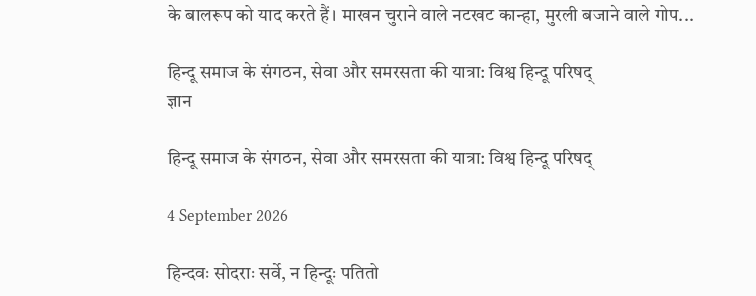के बालरूप को याद करते हैं। माखन चुराने वाले नटखट कान्हा, मुरली बजाने वाले गोप...

हिन्दू समाज के संगठन, सेवा और समरसता की यात्रा: विश्व हिन्दू परिषद्
ज्ञान

हिन्दू समाज के संगठन, सेवा और समरसता की यात्रा: विश्व हिन्दू परिषद्

4 September 2026

हिन्दवः सोदराः सर्वे, न हिन्दूः पतितो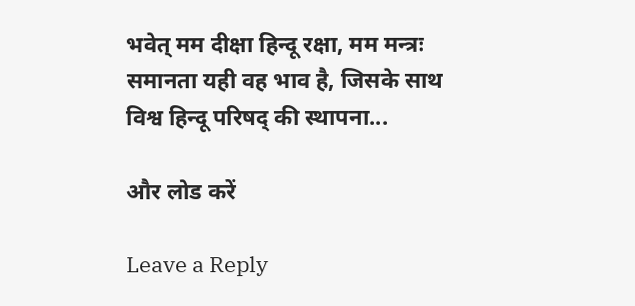भवेत् मम दीक्षा हिन्दू रक्षा, मम मन्त्रः समानता यही वह भाव है, जिसके साथ विश्व हिन्दू परिषद् की स्थापना...

और लोड करें

Leave a Reply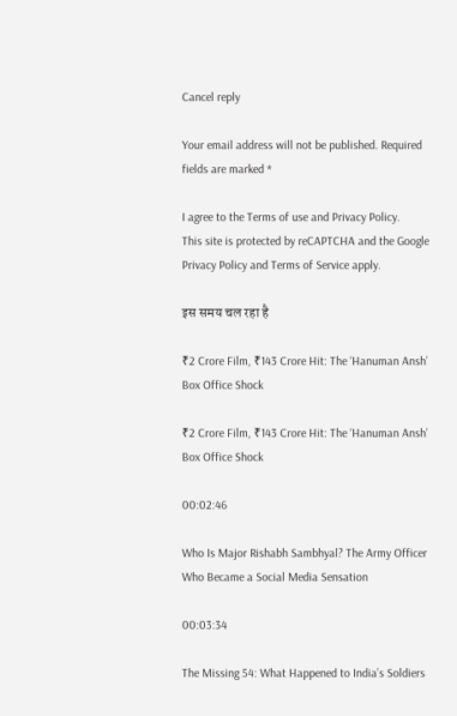Cancel reply

Your email address will not be published. Required fields are marked *

I agree to the Terms of use and Privacy Policy.
This site is protected by reCAPTCHA and the Google Privacy Policy and Terms of Service apply.

इस समय चल रहा है

₹2 Crore Film, ₹143 Crore Hit: The ‘Hanuman Ansh’ Box Office Shock

₹2 Crore Film, ₹143 Crore Hit: The ‘Hanuman Ansh’ Box Office Shock

00:02:46

Who Is Major Rishabh Sambhyal? The Army Officer Who Became a Social Media Sensation

00:03:34

The Missing 54: What Happened to India’s Soldiers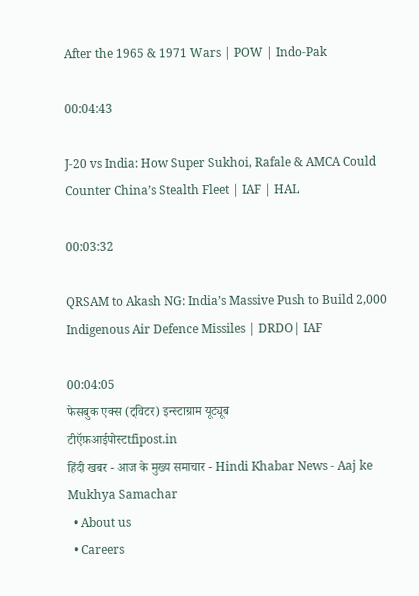After the 1965 & 1971 Wars | POW | Indo-Pak

00:04:43

J-20 vs India: How Super Sukhoi, Rafale & AMCA Could Counter China’s Stealth Fleet | IAF | HAL

00:03:32

QRSAM to Akash NG: India’s Massive Push to Build 2,000 Indigenous Air Defence Missiles | DRDO| IAF

00:04:05
फेसबुक एक्स (ट्विटर) इन्स्टाग्राम यूट्यूब
टीऍफ़आईपोस्टtfipost.in
हिंदी खबर - आज के मुख्य समाचार - Hindi Khabar News - Aaj ke Mukhya Samachar
  • About us
  • Careers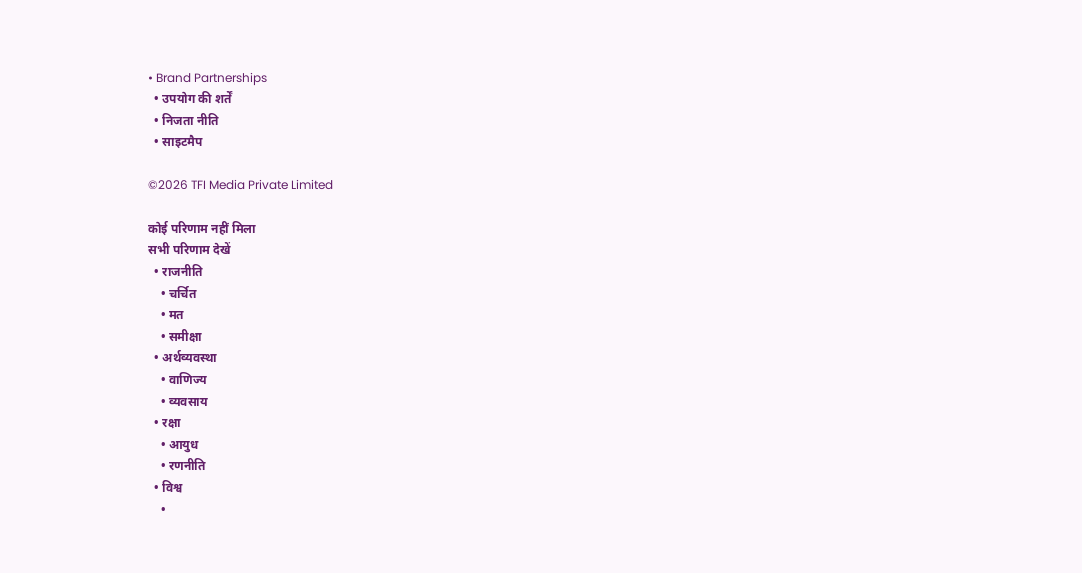• Brand Partnerships
  • उपयोग की शर्तें
  • निजता नीति
  • साइटमैप

©2026 TFI Media Private Limited

कोई परिणाम नहीं मिला
सभी परिणाम देखें
  • राजनीति
    • चर्चित
    • मत
    • समीक्षा
  • अर्थव्यवस्था
    • वाणिज्य
    • व्यवसाय
  • रक्षा
    • आयुध
    • रणनीति
  • विश्व
    •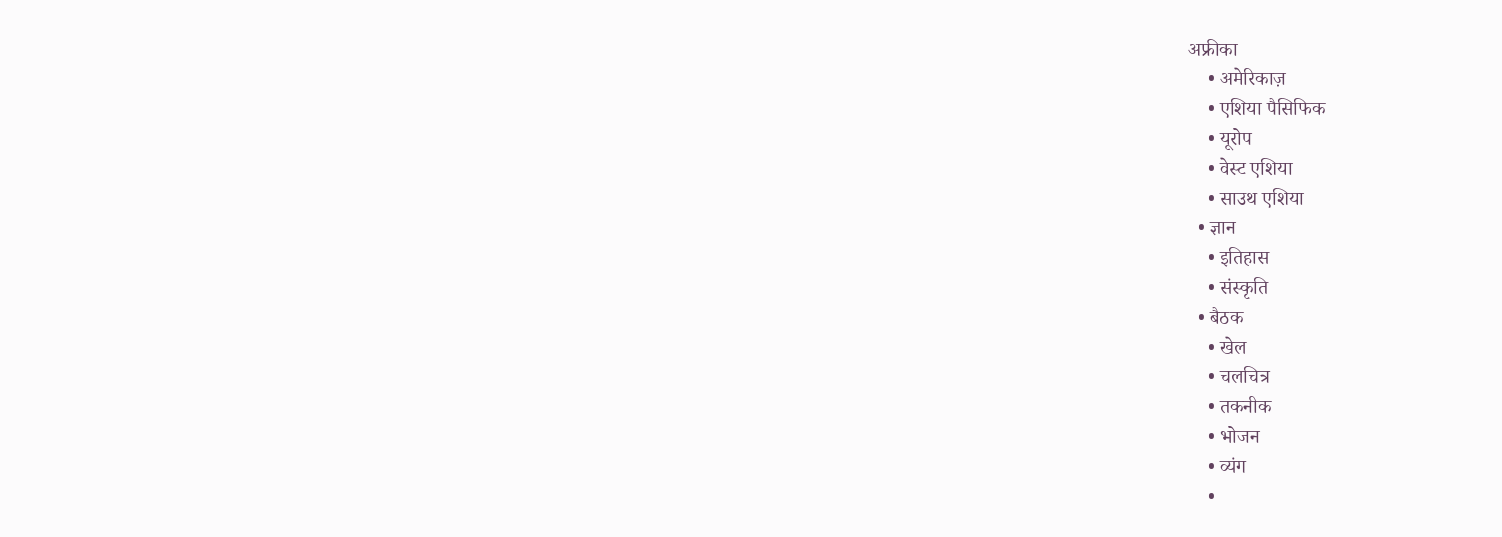अफ्रीका
    • अमेरिकाज़
    • एशिया पैसिफिक
    • यूरोप
    • वेस्ट एशिया
    • साउथ एशिया
  • ज्ञान
    • इतिहास
    • संस्कृति
  • बैठक
    • खेल
    • चलचित्र
    • तकनीक
    • भोजन
    • व्यंग
    •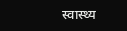स्वास्थ्य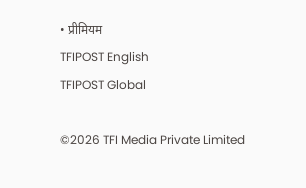• प्रीमियम
TFIPOST English
TFIPOST Global

©2026 TFI Media Private Limited